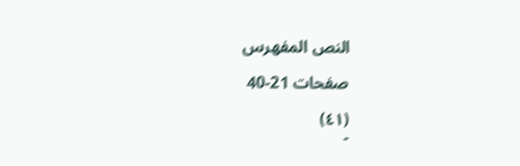النص المفهرس

صفحات 21-40

(٤١)
-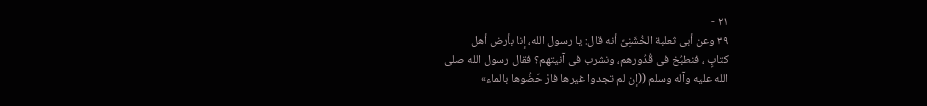٢١ -
٣٩ وعن أبى ثعلبة الخُشَنِىِّ أنه قال: يا رسول الله، إنا بأرض أهل
كتابٍ ، فنطبُخ فى قُدُورهم، ونشرب فى آنيتهم؟ فقال رسول الله صلى
الله عليه وآله وسلم ((إن لم تجدوا غيرها فارْ حَضُوها بالماء»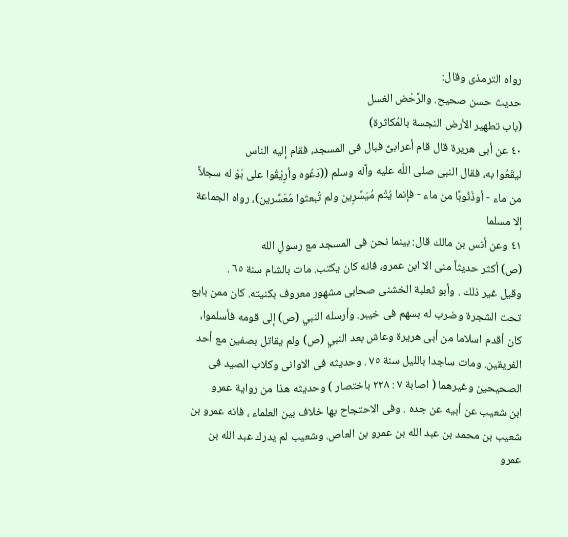رواه الترمذى وقال:
حديث حسن صحيح. والرَّحْض الغسل
(باب تطهير الأرض النجسة بالمُكاثرة)
٤٠ عن أبى هريرة قال قام أعرابىٌّ فبال فى المسجد، فقام إليه الناس
ليقَعُوا به، فقال النبى صلى اللّه عليه وآله وسلم ((دَعُوه وأرِيْقُوا على بَوْ له سجلاً
من ماء - أوذَنُوبًا من ماء - فإنما يُتْم مُيَسِّرِين ولم تُبعثوا مُعَسِّرين)، رواه الجماعة
إلا مسلما
٤١ وعن أنس بن مالك قال: بينما نحن فى المسجد مع رسولِ الله
(ص) أكثر حديثاً منى الا ابن عمرو، فانه كان يكتب. مات بالشام سنة ٦٥ .
وقيل غير ذلك . وأبو ثعلبة الخشنى صحابى مشهور معروف بكنيته. كان ممن بايع
تحت الشجرة وضرب له بسهم فى خيبر. وأرسله النبي (ص) إلى قومه فأسلموا،
كان أقدم اسلاما من أبى هريرة وعاش بعد النبي (ص) ولم يقاتل بصفين مع أحد
الفريقين. ومات ساجدا بالليل سنة ٧٥ . وحديثه فى الاوانى وكلاب الصيد فى
الصحيحين وغيرهما ( اصابة ٧ : ٢٢٨ باختصار ) وحديثه هذا من رواية عمرو
ابن شعيب عن أبيه عن جده . وفى الاحتجاح بها خلاف بين العلماء ، فانه عمرو بن
شعيب بن محمد بن عبد الله بن عمرو بن العاص. وشعيب لم يدرك عبد الله بن عمرو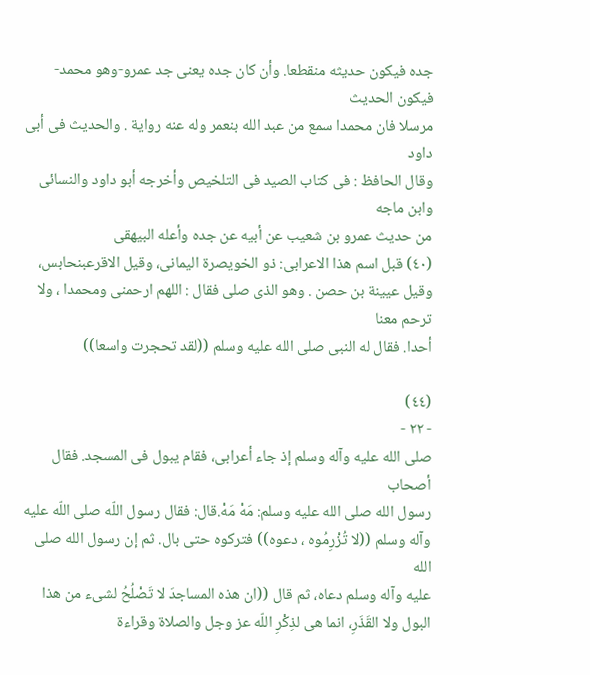جده فيكون حديثه منقطعا. وأن كان جده يعنى جد عمرو-وهو محمد- فيكون الحديث
مرسلا فان محمدا سمع من عبد الله بنعمر وله عنه رواية . والحديث فى أبى داود
وقال الحافظ : فى كتاب الصيد فى التلخيص وأخرجه أبو داود والنسائى وابن ماجه
من حديث عمرو بن شعيب عن أبيه عن جده وأعله البيهقى
(٤٠) قبل اسم هذا الاعرابى: ذو الخويصرة اليمانى، وقيل الاقرعبنحابس،
وقيل عيينة بن حصن . وهو الذى صلى فقال : اللهم ارحمنى ومحمدا ، ولا ترحم معنا
أحدا. فقال له النبى صلى الله عليه وسلم ((لقد تحجرت واسعا))

(٤٤)
- ٢٢ -
صلى الله عليه وآله وسلم إذ جاء أعرابى، فقام يبول فى المسجد. فقال أصحاب
رسول الله صلى الله عليه وسلم: مَهْ مَهْ.قال: فقال رسول اللّه صلى اللّه عليه
وآله وسلم ((لا تُزْرِمُوه ، دعوه)) فتركوه حتى بال. ثم إن رسول الله صلى الله
عليه وآله وسلم دعاه، ثم قال ((ان هذه المساجدَ لا تَصْلُحُ لشىء من هذا
البول ولا القَذَرِ، انما هى لذِكْرِ اللّه عز وجل والصلاة وقراءة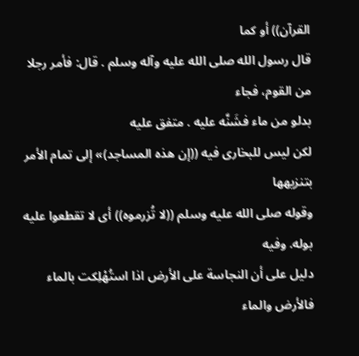القرآن)) أو كما
قال رسول الله صلى الله عليه وآله وسلم . قال: فأمر رجلا من القوم، فجاء
بدلو من ماء فشَنَّه عليه . متفق عليه
لكن ليس للبخارى فيه ((إن هذه المساجد)» إلى تمام الأمر بتنزيهها
وقوله صلى الله عليه وسلم ((لا تُزرموه)) أى لا تقطعوا عليه بوله. وفيه
دليل على أن النجاسة على الأرض اذا استُهْلِكت بالماء فالأرض والماء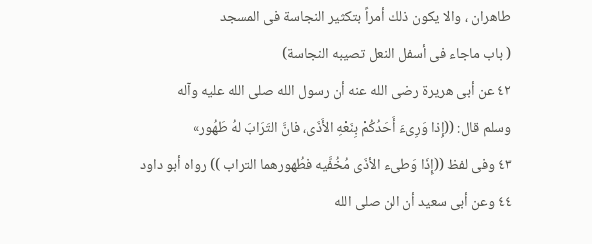طاهران ، والا يكون ذلك أمراً بتكثير النجاسة فى المسجد
( باب ماجاء فى أسفل النعل تصيبه النجاسة)
٤٢ عن أبى هريرة رضى الله عنه أن رسول الله صلى الله عليه وآله
وسلم قال: ((إِذا وَرِىءَ أَحَدُكُمْ بِنَعْهِ الأَذَى، فانَّ التَرَابَ لهُ طَهُور»
٤٣ وفى لفظ ((إِذَا وَطىء الأذَى مُخُفَّيه فطُهورهما التراب )) رواه أبو داود
٤٤ وعن أبى سعيد أن الن صلى الله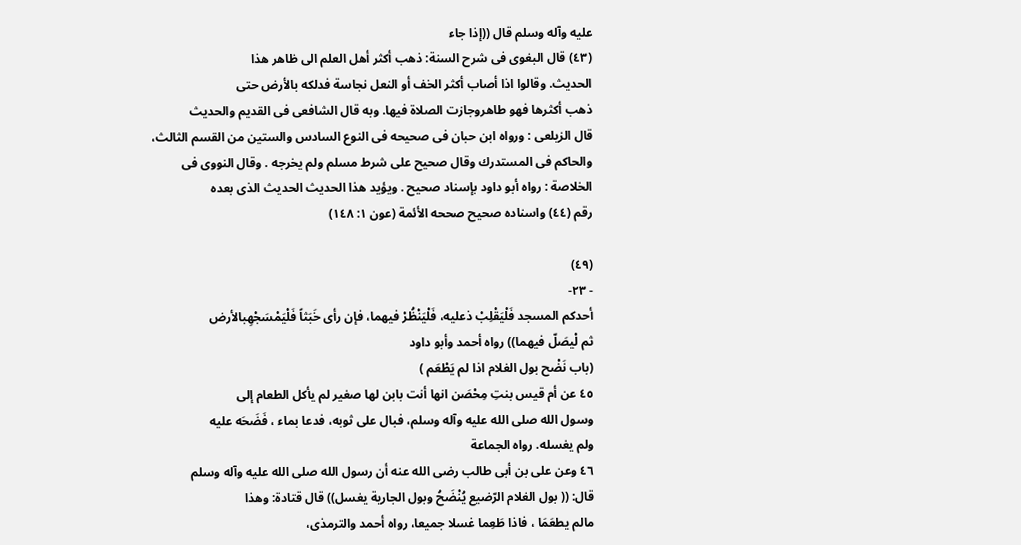عليه وآله وسلم قال ((إذا جاء
(٤٣) قال البغوى فى شرح السنة: ذهب أكثر أهل العلم الى ظاهر هذا
الحديث. وقالوا اذا أصاب أكثر الخف أو النعل نجاسة فدلكه بالأرض حتى
ذهب أكثرها فهو طاهروجازت الصلاة فيها. وبه قال الشافعى فى القديم والحديث
قال الزيلعى : ورواه ابن حبان فى صحيحه فى النوع السادس والستين من القسم الثالث،
والحاكم فى المستدرك وقال صحيح على شرط مسلم ولم يخرجه . وقال النووى فى
الخلاصة : رواه أبو داود بإسناد صحيح . ويؤيد هذا الحديث الحديث الذى بعده
رقم (٤٤) واسناده صحيح صححه الأئمة (عون ١: ١٤٨)

(٤٩)
- ٢٣-
أحدكم المسجد فَلْيَقْلِبْ ذعليه، فَلْيَنْظُرْ فيهما، فإن رأى خَبَثاً فَلْيَمْسَجْهِبالأرض
ثم لْيصَلّ فيهما)) رواه أحمد وأبو داود
(باب نَضْح بول الغلام اذا لم يَطْعَم )
٤٥ عن أم قيس بنتِ مِحْصَن انها أنت بابن لها صغير لم يأكل الطعام إلى
وسول الله صلى الله عليه وآله وسلم، فبال على ثوبه، فدعا بماء ، فَضَحَه عليه
ولم يغسله. رواه الجماعة
٤٦ وعن على بن أبى طالب رضى الله عنه أن رسول الله صلى الله عليه وآله وسلم
قال: (( بول الغلام الرّضيع يُنْضَحُ وبول الجارية يغسل)) قال قتادة: وهذا
مالم يطعَمَا ، فاذا طَعِما غسلا جميعا، رواه أحمد والترمذى،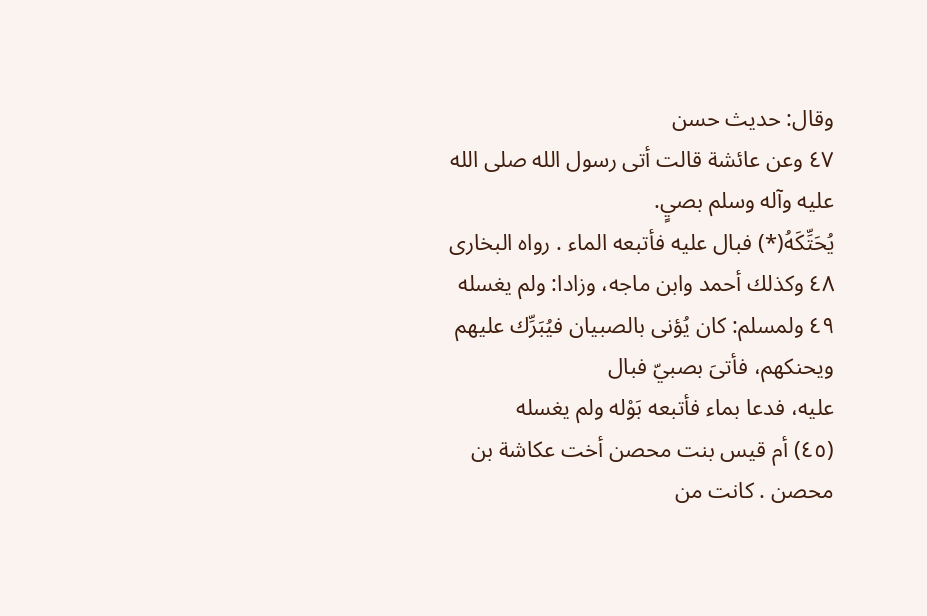وقال: حديث حسن
٤٧ وعن عائشة قالت أتى رسول الله صلى الله عليه وآله وسلم بصيٍ.
يُحَتِّكَهُ(*) فبال عليه فأتبعه الماء . رواه البخارى
٤٨ وكذلك أحمد وابن ماجه، وزادا: ولم يغسله
٤٩ ولمسلم: كان يُؤنى بالصبيان فيُبَرِّك عليهم ويحنكهم، فأتىَ بصبيّ فبال
عليه، فدعا بماء فأتبعه بَوْله ولم يغسله
(٤٥) أم قيس بنت محصن أخت عكاشة بن محصن . كانت من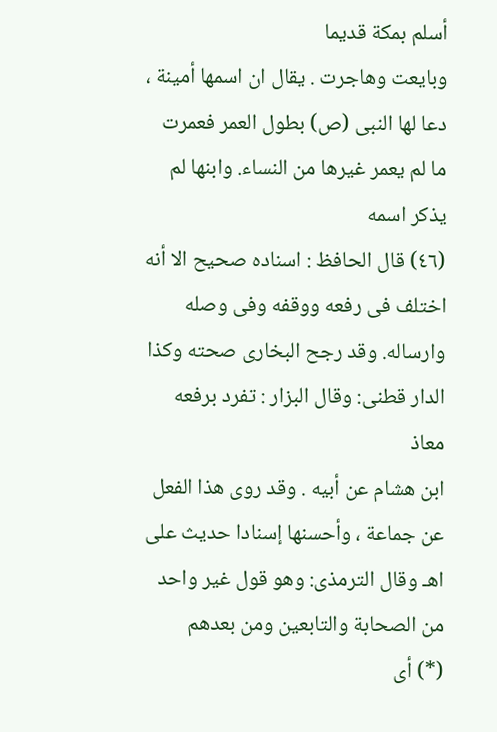أسلم بمكة قديما
وبايعت وهاجرت . يقال ان اسمها أمينة ، دعا لها النبى (ص) بطول العمر فعمرت
ما لم يعمر غيرها من النساء. وابنها لم يذكر اسمه
(٤٦) قال الحافظ : اسناده صحيح الا أنه اختلف فى رفعه ووقفه وفى وصله
وارساله. وقد رجح البخارى صحته وكذا الدار قطنى: وقال البزار : تفرد برفعه معاذ
ابن هشام عن أبيه . وقد روى هذا الفعل عن جماعة ، وأحسنها إسنادا حديث على
اهـ وقال الترمذى: وهو قول غير واحد من الصحابة والتابعين ومن بعدهم
(*) أى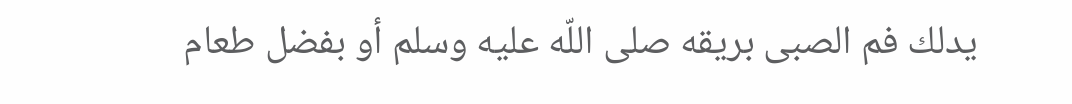يدلك فم الصبى بريقه صلى اللّه عليه وسلم أو بفضل طعام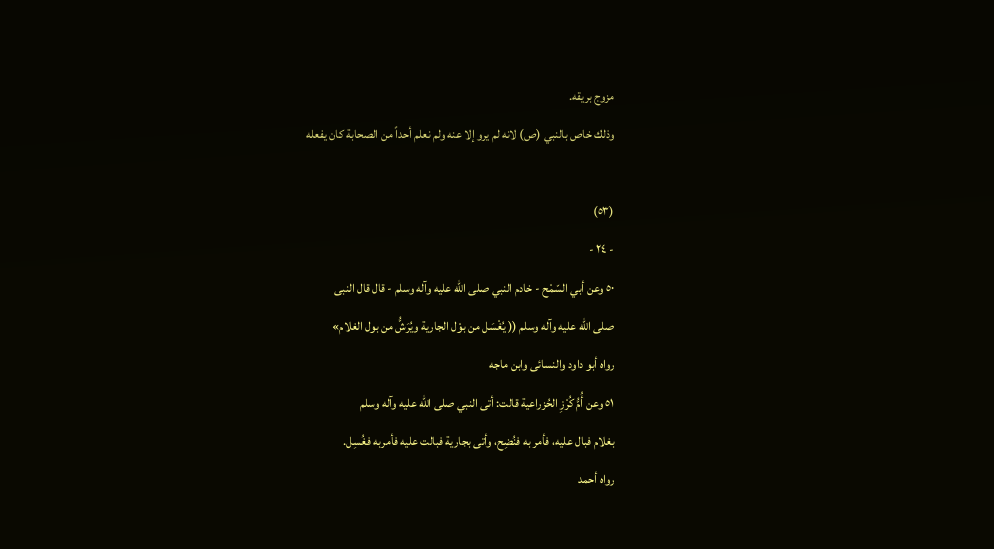مزوج بريقه.
وذلك خاص بالنبي (ص) لانه لم يرو إلا عنه ولم نعلم أحداً من الصحابة كان يفعله

(٥٣)
- ٢٤ -
٥٠ وعن أبي السّمْح - خادم النبي صلى الله عليه وآله وسلم - قال قال النبى
صلى اللّه عليه وآله وسلم (( يُغْسَل من بوْل الجارية ويُرَشُّ من بول الغلام»
رواه أبو داود والنسائى وابن ماجه
٥١ وعن أُمُّ كُرْزِ الحُزراعية قالت: أتى النبي صلى اللّه عليه وآله وسلم
بغلام فبال عليه، فأمر به فنُضِح، وأتى بجارية فبالت عليه فأمربه فغُسِل.
رواه أحمد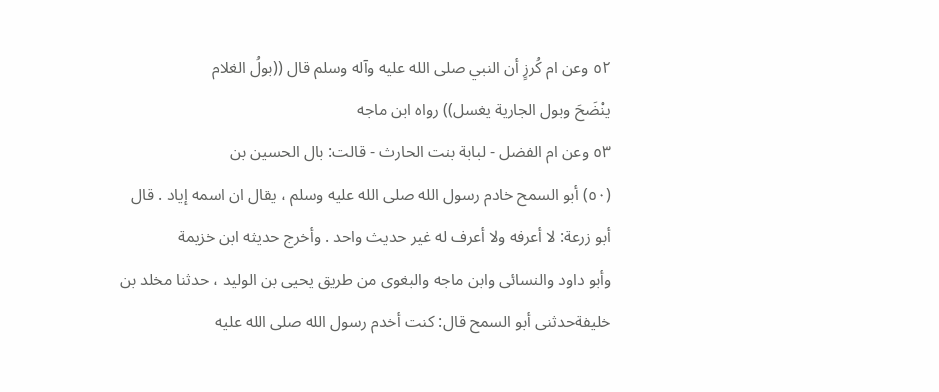٥٢ وعن ام كُرزٍ أن النبي صلى الله عليه وآله وسلم قال ((بولُ الغلام
ينْضَحَ وبول الجارية يغسل)) رواه ابن ماجه
٥٣ وعن ام الفضل - لبابة بنت الحارث - قالت: بال الحسين بن
(٥٠) أبو السمح خادم رسول الله صلى الله عليه وسلم ، يقال ان اسمه إياد . قال
أبو زرعة: لا أعرفه ولا أعرف له غير حديث واحد . وأخرج حديثه ابن خزيمة
وأبو داود والنسائى وابن ماجه والبغوى من طريق يحيى بن الوليد ، حدثنا مخلد بن
خلیفةحدثنی أبو السمح قال: کنت أخدم رسول الله صلى الله عليه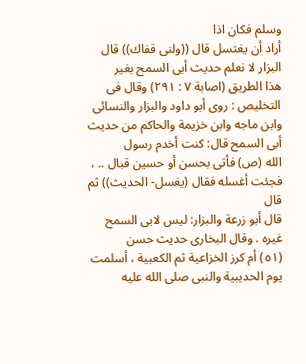وسلم فكان اذا
أراد أن يغتسل قال ((ولنى قفاك)) قال البزار لا نعلم حديث أبى السمح بغير
هذا الطريق (اصابة ٧ : ٢٩١) وقال فى التخليص : روى أبو داود والبزار والنسائى
وابن ماجه وابن خزيمة والحاكم من حديث أبى السمح قال: كنت أخدم رسول
الله (ص) فأتى بحسن أو حسين قبال .. ، فجئت أغسله فقال (يغسل- الحديث)) ثم قال
قال أبو زرعة والبزار: لیس لابى السمح غيره . وقال البخاری حدیث حسن
(٥١) أم كرز الخزاعية ثم الكعبية ، أسلمت يوم الحديبية والنبى صلى الله عليه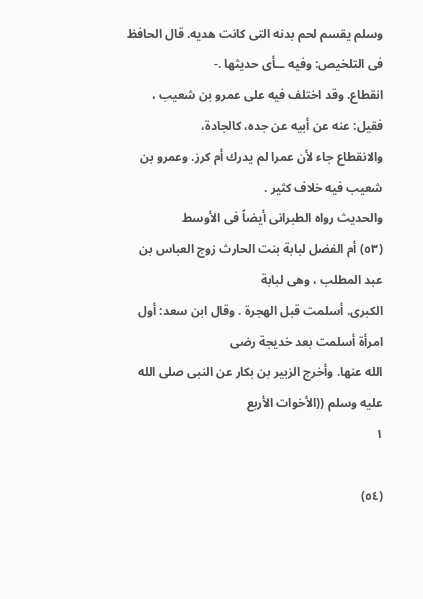وسلم يقسم لحم بدنه التى كانت هديه. قال الحافظ فى التلخيص: وفيه ــأى حديثها .-
انقطاع. وقد اختلف فيه على عمرو بن شعيب ، فقيل: عنه عن أبيه عن جده، كالجادة،
والانقطاع جاء لأن عمرا لم يدرك أم كرز. وعمرو بن شعيب فيه خلاف كثير .
والحديث رواه الطبرانى أيضاً فى الأوسط
(٥٣) أم الفضل لبابة بنت الحارث زوج العباس بن عبد المطلب ، وهى لبابة
الكبرى. أسلمت قبل الهجرة . وقال ابن سعد: أول امرأة أسلمت بعد خديجة رضى
الله عنها. وأخرج الزبير بن بكار عن النبى صلى الله عليه وسلم ((الأخوات الأربع
١

(٥٤)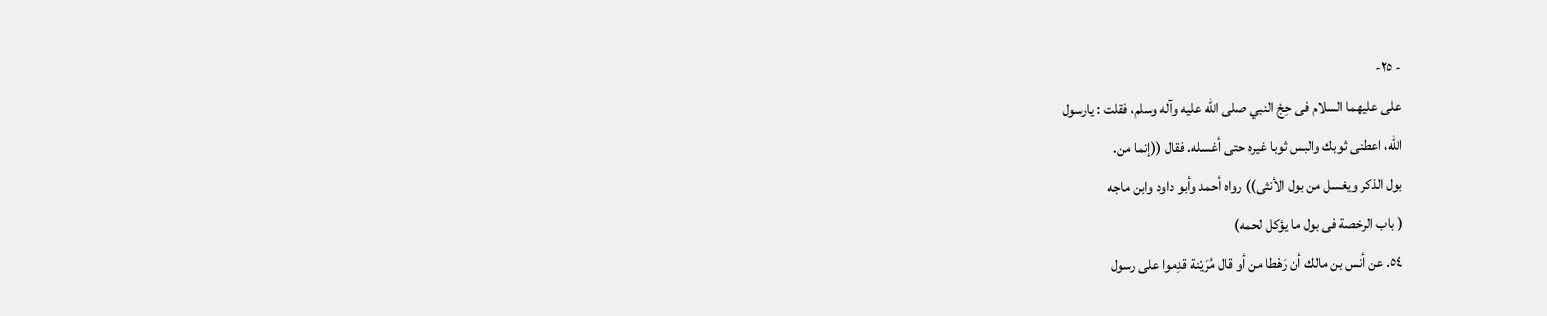- ٢٥-
على عليهما السلام فى حِجْ النبي صلى الله عليه وآله وسلم، فقلت : يارسول
الله، اعطنى ثوبك والبس ثوبا غيره حتى أغسله. فقال ((إنما من.
بول الذكر ويغسل من بول الأنثى)) رواه أحمد وأبو داود وابن ماجه
( باب الرخصة فى بول ما يؤكل لحمه)
٥٤. عن أنس بن مالك أن رَهْطا من أو قال مُرَيْنة قدِموا على رسول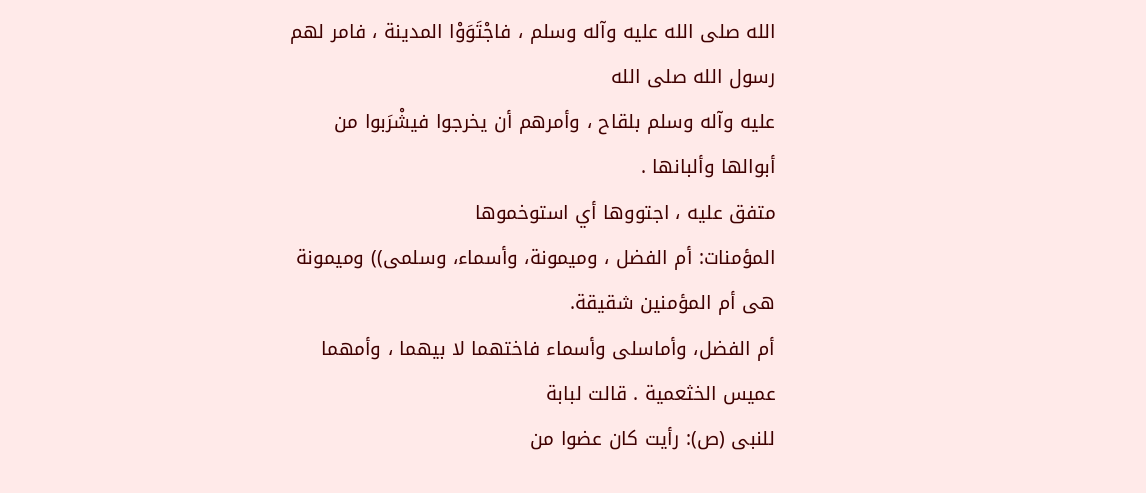الله صلى الله عليه وآله وسلم ، فاجْتَوَوْا المدينة ، فامر لهم رسول الله صلى الله
عليه وآله وسلم بلقاح ، وأمرهم أن يخرجوا فيشْرَبوا من أبوالها وألبانها .
متفق عليه ، اجتووها أي استوخموها
المؤمنات: أم الفضل ، وميمونة، وأسماء، وسلمى)) وميمونة هى أم المؤمنين شقيقة.
أم الفضل، وأماسلى وأسماء فاختهما لا بيهما ، وأمهما عميس الخثعمية . قالت لبابة
للنبى (ص): رأيت كان عضوا من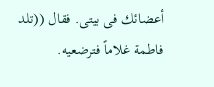أعضائك فى بيتى. فقال ((تلد فاطمة غلاماً فترضعيه.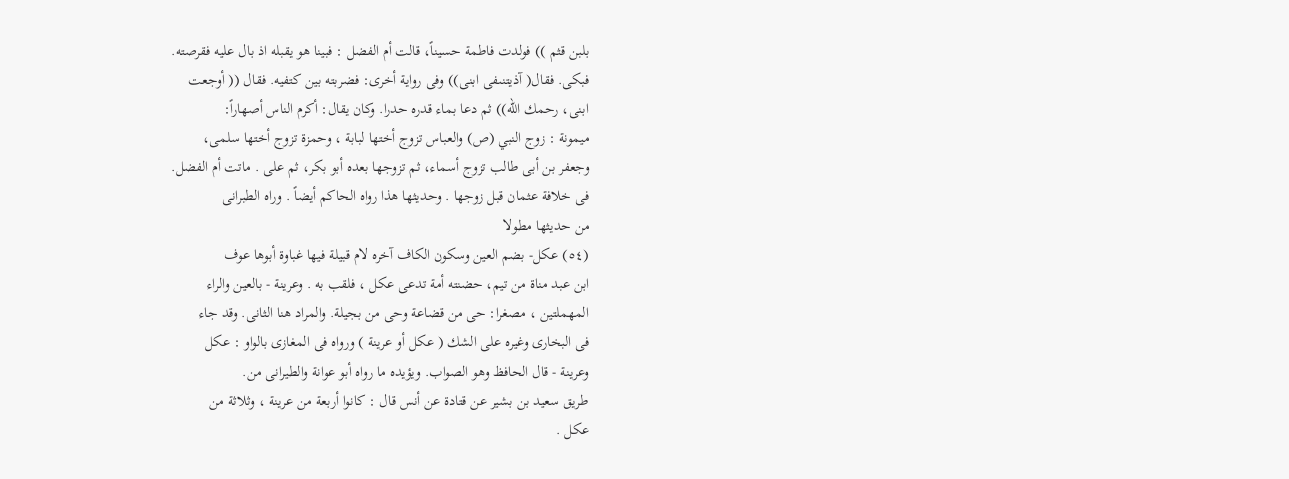بلبن قثم )) فولدت فاطمة حسيناً، قالت أم الفضل : فبينا هو يقبله اذ بال عليه فقرصته.
فبكى. فقال( آذیتنىفى ابنى)) وفى رواية أخرى: فضربته بين كتفيه. فقال (( أوجعت
ابنى، رحمك الله)) ثم دعا بماء قدره حدرا. وكان يقال: أكرم الناس أصهاراً:
ميمونة : زوج النبي (ص) والعباس تزوج أختها لبابة ، وحمزة تزوج أختها سلمى،
وجعفر بن أبى طالب تزوج أسماء، ثم تزوجها بعده أبو بكر، ثم على . ماتت أم الفضل.
فى خلافة عثمان قبل زوجها . وحديثها هذا رواه الحاكم أيضاً . وراه الطبرانى
من حديثها مطولا
(٥٤) عكل- بضم العين وسكون الكاف آخره لام قبيلة فيها غباوة أبوها عوف
ابن عبد مناة من تيم، حضنته أمة تدعى عكل ، فلقب به . وعرينة - بالعين والراء
المهملتين ، مصغرا: حى من قضاعة وحى من بجيلة. والمراد هنا الثانى. وقد جاء
فى البخارى وغيره على الشك ( عكل أو عرينة ) ورواه فى المغازى بالواو : عكل
وعرينة - قال الحافظ وهو الصواب. ويؤيده ما رواه أبو عوانة والطيرانى من.
طريق سعيد بن بشير عن قتادة عن أنس قال : كانوا أربعة من عرينة ، وثلاثة من
عكل .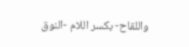واللقاح- بكسر اللام -النوق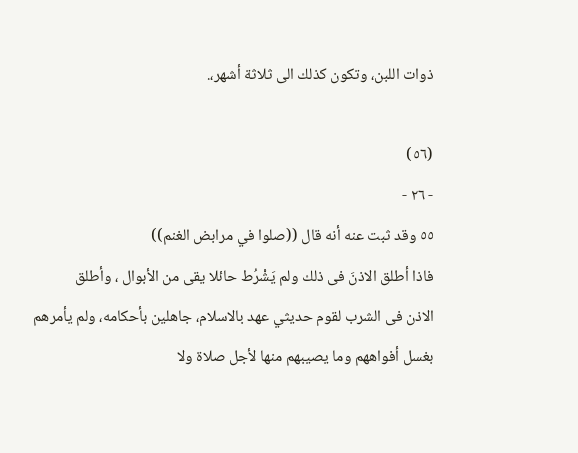ذوات اللبن، وتكون كذلك الى ثلاثة أشهر،.

(٥٦)
- ٢٦ -
٥٥ وقد ثبت عنه أنه قال ((صلوا في مرابض الغنم))
فاذا أطلق الاذنَ فى ذلك ولم يَشْرُط حائلا يقى من الأبوال ، وأطلق
الاذن فى الشرب لقوم حديثي عهد بالاسلام، جاهلين بأحكامه، ولم يأمرهم
بغسل أفواههم وما يصيبهم منها لأجل صلاة ولا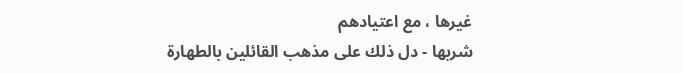غيرها ، مع اعتيادهم
شربها - دل ذلك على مذهب القائلين بالطهارة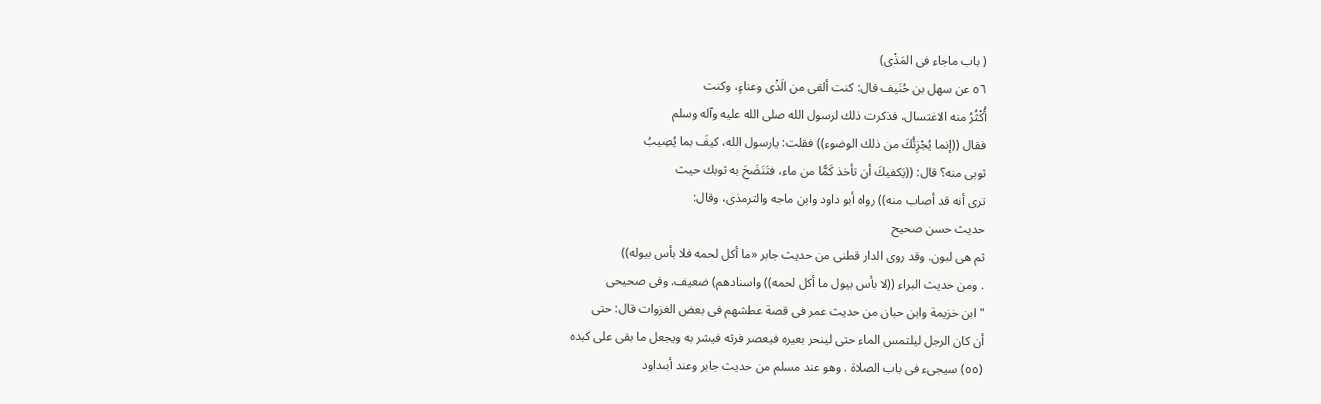( باب ماجاء فى المَذْى)
٥٦ عن سهل بن حُنَيف قال: كنت ألقى من الَذْى وعناءٍ، وكنت
أُكْثُرُ منه الاغتسال، فذكرت ذلك لرسول الله صلى الله عليه وآله وسلم
فقال ((إنما يُجْزِئُكَ من ذلك الوضوء)) فقلت: يارسول الله، كيفَ بما يُصِيبُ
ثوبى منه؟ قال: ((يَكفيكَ أن تأخذ كَمًّا من ماء، فتَنَضَحَ به ثوبك حيث
ترى أنه قد أصاب منه)) رواه أبو داود وابن ماجه والترمذى، وقال:
حديث حسن صحيح
ثم هى لبون. وقد روى الدار قطنى من حديث جابر «ما أكل لحمه فلا بأس بيوله))
. ومن حديث البراء ((لا بأس بيول ما أكل لحمه)) واسنادهم) ضعيف. وفى صحيحى
"ابن خزيمة وابن حبان من حديث عمر فى قصة عطشهم فى بعض الغزوات قال: حتى
أن كان الرجل ليلتمس الماء حتى لينحر بعيره فيعصر فرثه فيشر به ويجعل ما بقى على كبده
(٥٥) سيجىء فى باب الصلاة . وهو عند مسلم من حديث جابر وعند أبىداود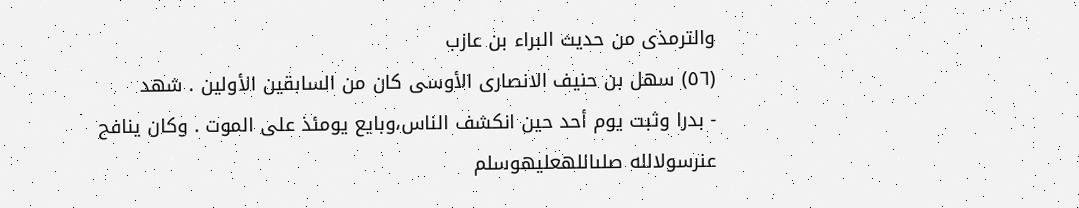والترمذى من حديث البراء بن عازب
(٥٦) سهل بن حنيف الانصارى الأوسى كان من السابقين الأولين . شهد
- بدرا وثبت يوم أحد حين انكشف الناس،وبايع يومئذ على الموت . وكان ينافح
عنرسولالله صلىاللهعليهوسلم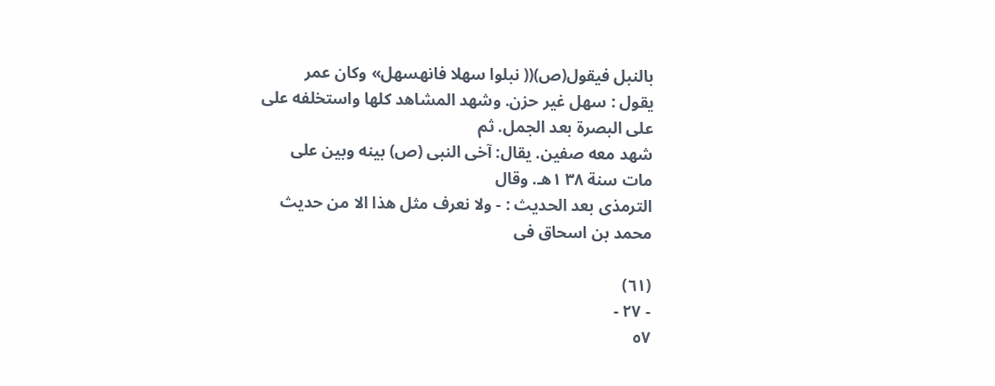بالنبل فیقول(ص)(( نبلوا سهلا فانهسهل» وكان عمر
يقول : سهل غير حزن. وشهد المشاهد كلها واستخلفه على على البصرة بعد الجمل. ثم
شهد معه صفين. يقال: آخى النبى (ص) بينه وبين على مات سنة ٣٨ ١هـ. وقال
الترمذى بعد الحديث : - ولا نعرف مثل هذا الا من حديث محمد بن اسحاق فى

(٦١)
- ٢٧ -
٥٧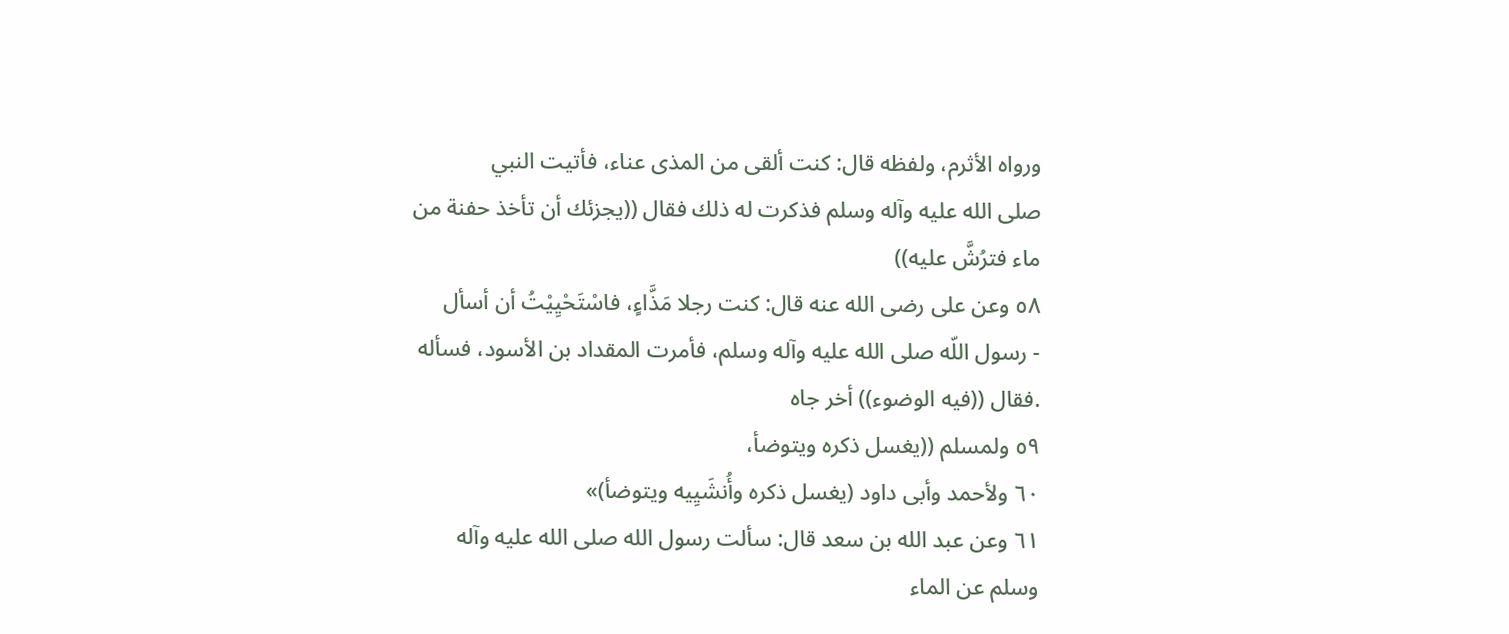ورواه الأثرم، ولفظه قال: كنت ألقى من المذى عناء، فأتيت النبي
صلى الله عليه وآله وسلم فذكرت له ذلك فقال ((يجزئك أن تأخذ حفنة من
ماء فترُشَّ عليه))
٥٨ وعن على رضى الله عنه قال: كنت رجلا مَذَّاءٍ، فاسْتَحْيِيْتُ أن أسأل
- رسول اللّه صلى الله عليه وآله وسلم، فأمرت المقداد بن الأسود، فسأله
.فقال ((فيه الوضوء)) أخر جاه
٥٩ ولمسلم ((يغسل ذكره ويتوضأ،
٦٠ ولأحمد وأبى داود (يغسل ذكره وأُنشَيِيه ويتوضأ)»
٦١ وعن عبد الله بن سعد قال: سألت رسول الله صلى الله عليه وآله
وسلم عن الماء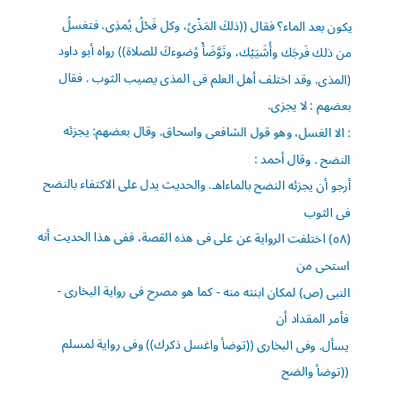يكون بعد الماء؟ فقال ((ذلكَ المَذْىُ، وكل فَحْلُ يُمذِى. فتغسلُ
من ذلك فَرجَك وأُشَيَيْك، وتَوَّضَأْ وُضوءكَ للصلاة)) رواه أبو داود
(المذى. وقد اختلف أهل العلم فى المذى يصيب الثوب . فقال بعضهم : لا يجزى.
: الا الغسل، وهو قول الشافعى واسحاق. وقال بعضهم: يجزئه النضح . وقال أحمد :
أرجو أن يجزئه النضح بالماءاهـ. والحديث يدل على الاكتفاء بالنضح فى الثوب
(٥٨) اختلفت الرواية عن على فى هذه القصة، ففى هذا الحديث أنه استحى من
النبى (ص) لمكان ابنته منه - كما هو مصرح فى رواية البخارى - فأمر المقداد أن
يسأل. وفى البخارى ((توضأ واغسل ذكرك)) وفى رواية لمسلم ((توضأ والضح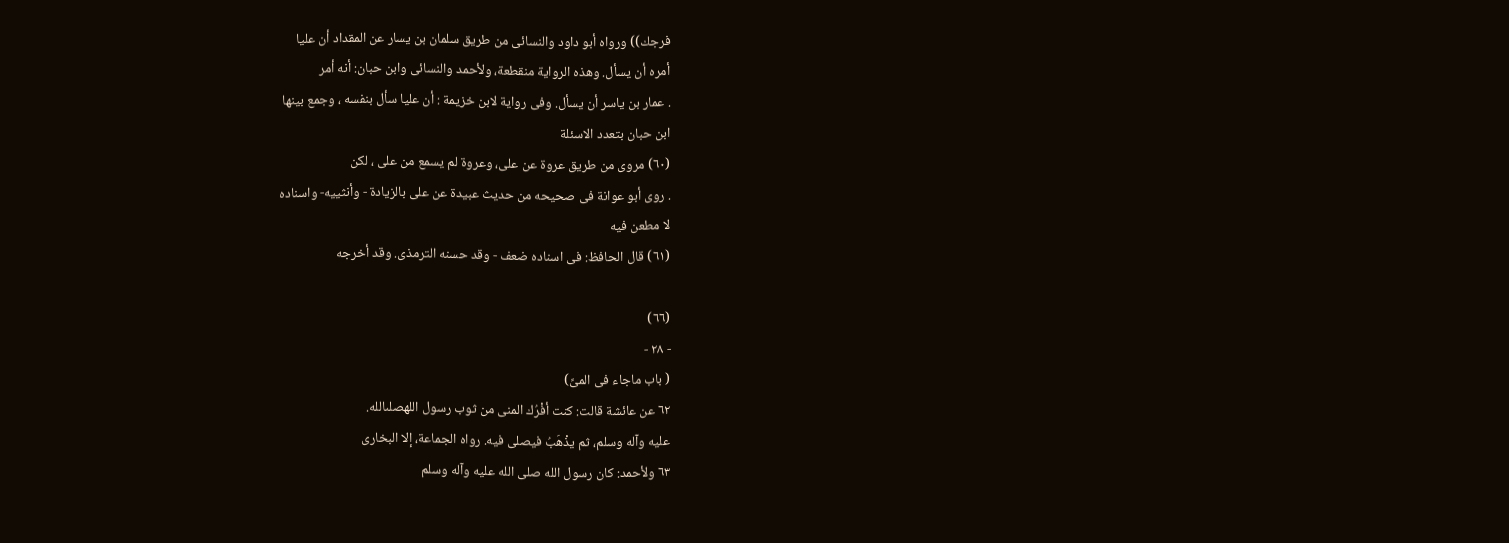فرجك)) ورواه أبو داود والنسائى من طريق سلمان بن يسار عن المقداد أن عليا
أمره أن يسأل. وهذه الرواية منقطعة، ولأحمد والنسائى وابن حبان: أنه أمر
. عمار بن ياسر أن يسأل. وفى رواية لابن خزيمة : أن عليا سأل بنفسه ، وجمع بينها
ابن حبان بتعدد الاسئلة
(٦٠) مروى من طريق عروة عن على، وعروة لم يسمع من على ، لكن
. روى أبو عوانة فى صحيحه من حديث عبيدة عن على بالزيادة - وأنثييه- واسناده
لا مطعن فيه
(٦١) قال الحافظ: فى اسناده ضعف - وقد حسنه الترمذى. وقد أخرجه

(٦٦)
- ٢٨ -
( باب ماجاء فى المىِّ)
٦٢ عن عائشة قالت: كنت أفْرُك المنى من ثوب رسول اللهصلىالله.
عليه وآله وسلم، ثم يذْهَبُ فيصلى فيه. رواه الجماعة، إلا البخارى
٦٣ ولأحمد: كان رسول الله صلى الله عليه وآله وسلم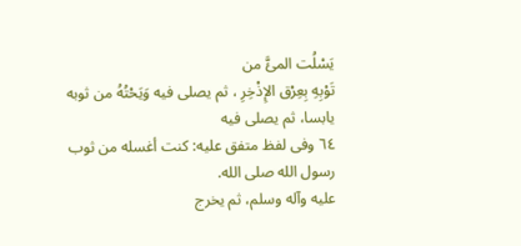يَسْلُت المئَّ من
تَوْبِهِ بِعِرْق الإِذْخِرِ ، ثم يصلى فيه وَيَحْتُهُ من ثوبه يابسا، ثم يصلى فيه
٦٤ وفى لفظ متفق عليه: كنت أغسله من ثوب رسول الله صلى الله.
عليه وآله وسلم، ثم يخرج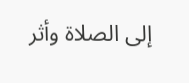إلى الصلاة وأثر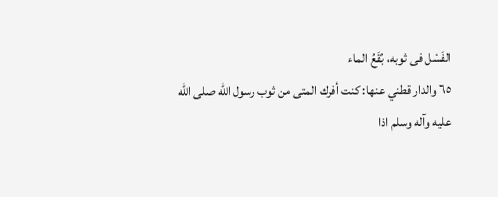الفَسْل فى ثوبه، بُقَعُ الماء
٦٥ والدار قطني عنها: كنت أفرك المتى من ثوب رسول الله صلى الله
عليه وآله وسلم اذا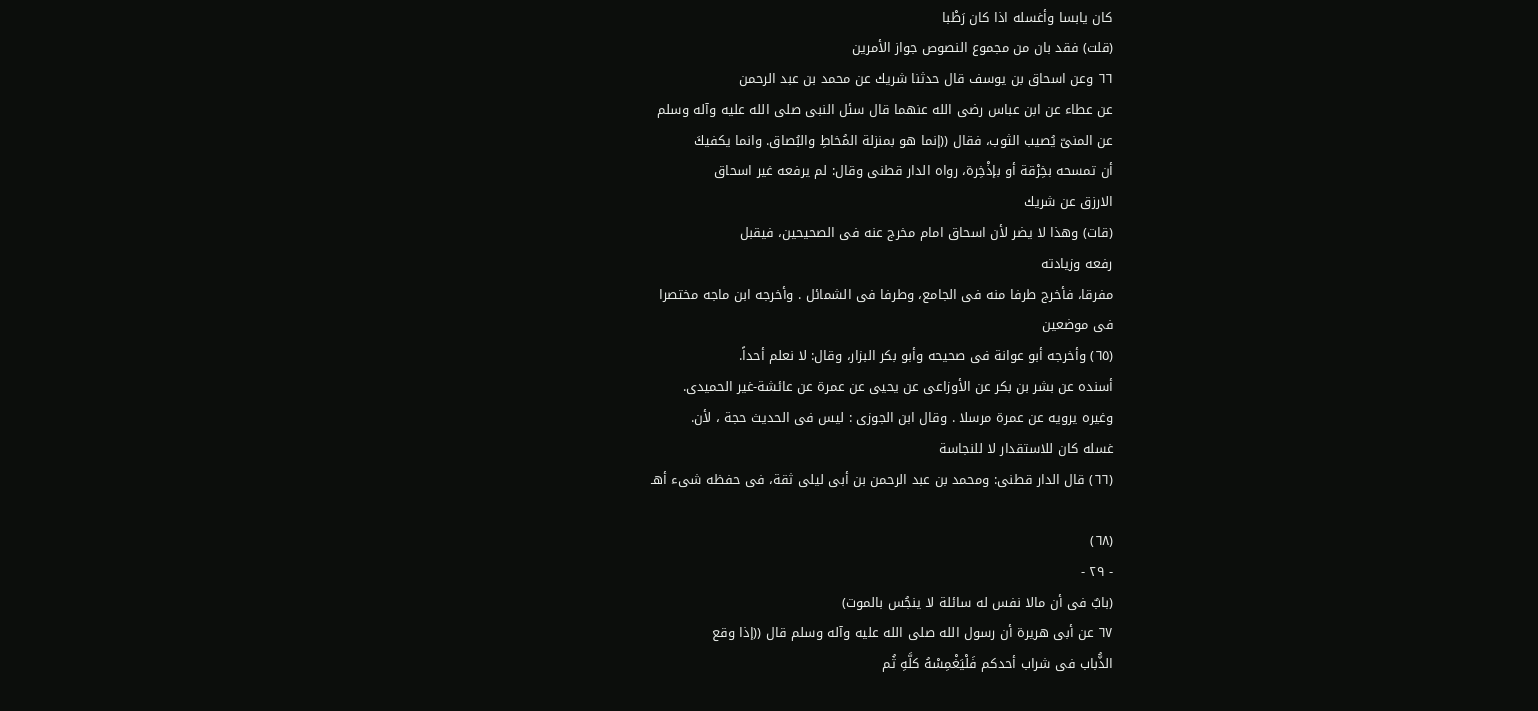كان يابسا وأغسله اذا كان رَطْبا
(قلت) فقد بان من مجموع النصوص جواز الأمرين
٦٦ وعن اسحاق بن يوسف قال حدثنا شريك عن محمد بن عبد الرحمن
عن عطاء عن ابن عباس رضى الله عنهما قال سئل النبى صلى الله عليه وآله وسلم
عن المنىّ يُصيب الثوب، فقال ((إنما هو بمنزلة المُخاطِ والبُصاق. وانما يكفيكَ
أن تمسحه بخِرْقة أو بإذْخِرة، رواه الدار قطنى وقال: لم يرفعه غير اسحاق
الارزق عن شريك
(قات) وهذا لا يضر لأن اسحاق امام مخرج عنه فى الصحيحين، فيقبل
رفعه وزيادته
مفرقا، فأخرج طرفا منه فى الجامع، وطرفا فى الشمائل . وأخرجه ابن ماجه مختصرا
فی موضعین
(٦٥) وأخرجه أبو عوانة فى صحيحه وأبو بكر البزار، وقال: لا نعلم أحداً.
أسنده عن بشر بن بكر عن الأوزاعى عن يحيى عن عمرة عن عائشة-غير الحميدى.
وغيره يرويه عن عمرة مرسلا . وقال ابن الجوزى : ليس فى الحديث حجة ، لأن.
غسله كان للاستقدار لا للنجاسة
(٦٦) قال الدار قطنى: ومحمد بن عبد الرحمن بن أبى ليلى ثقة، فى حفظه شىء أهـ

(٦٨)
- ٢٩ -
(بابٌ فى أن مالا نفس له سائلة لا ينجُس بالموت)
٦٧ عن أبى هريرة أن رسول الله صلى الله عليه وآله وسلم قال ((إذا وقع
الذُّباب فى شراب أحدكم فَلْيَغْمِسْهُ كلَّهِ ثُم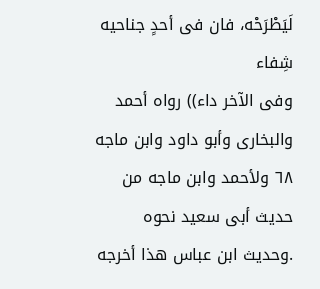لَيَطْرَحْه، فان فى أحدٍ جناحيه شِفاء
وفى الآخر داء)) رواه أحمد والبخارى وأبو داود وابن ماجه
٦٨ ولأحمد وابن ماجه من حديث أبى سعيد نحوه
.وحديث ابن عباس هذا أخرجه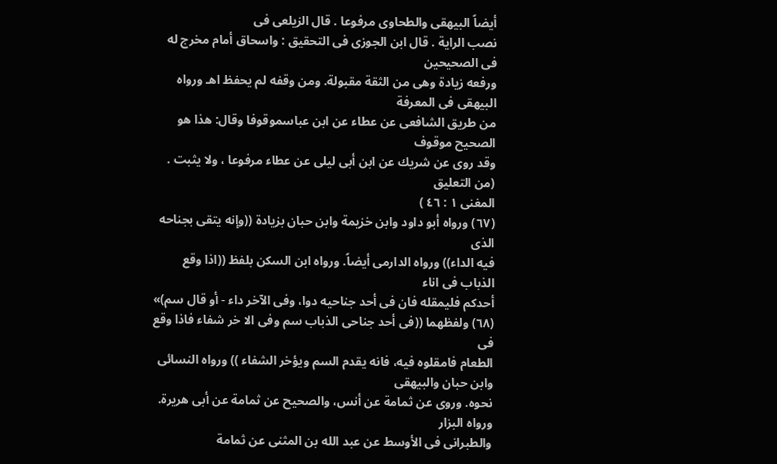أيضاً البيهقى والطحاوى مرفوعا . قال الزيلعى فى
نصب الراية . قال ابن الجوزى فى التحقيق : واسحاق أمام مخرج له فى الصحيحين
ورفعه زيادة وهى من الثقة مقبولة. ومن وقفه لم يحفظ اهـ ورواه البيهقى فى المعرفة
من طريق الشافعى عن عطاء عن ابن عباسموقوفا وقال: هذا هو الصحيح موقوف
وقد روى عن شريك عن ابن أبى ليلى عن عطاء مرفوعا ، ولا يثبت . (من التعليق
المغنى ١ : ٤٦ )
(٦٧) ورواه أبو داود وابن خزيمة وابن حبان بزيادة ((وإنه يتقى بجناحه الذى
فيه الداء)) ورواه الدارمى أيضاً. ورواه ابن السكن بلفظ ((اذا وقع الذباب فى اناء
أحدكم فليمقله فان فى أحد جناحيه دوا، وفى الآخر داء - أو قال سم)»
(٦٨) ولفظهما ((فى أحد جناحى الذباب سم وفى الا خر شفاء فاذا وقع فى
الطعام فامقلوه فيه، فانه يقدم السم ويؤخر الشفاء )) ورواه النسائى وابن حبان والبيهقى
نحوه. وروى عن ثمامة عن أنس، والصحيح عن ثمامة عن أبى هريرة. ورواه البزار
والطبرانى فى الأوسط عن عبد الله بن المثنى عن ثمامة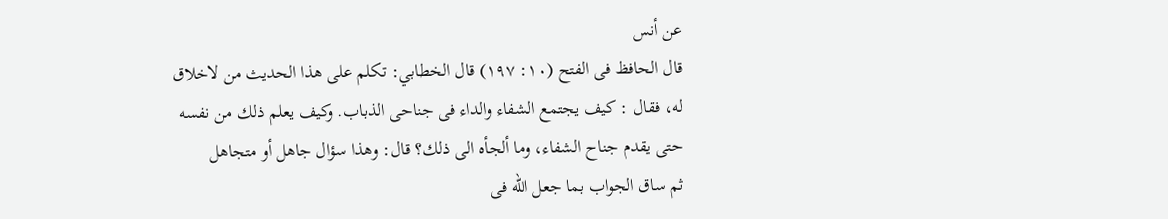عن أنس
قال الحافظ فى الفتح (١٠: ١٩٧) قال الخطابي: تكلم على هذا الحديث من لاخلاق
له، فقال : كيف يجتمع الشفاء والداء فى جناحى الذباب. وكيف يعلم ذلك من نفسه
حتى يقدم جناح الشفاء، وما ألجأه الى ذلك؟ قال: وهذا سؤال جاهل أو متجاهل
ثم ساق الجواب بما جعل اللّه فى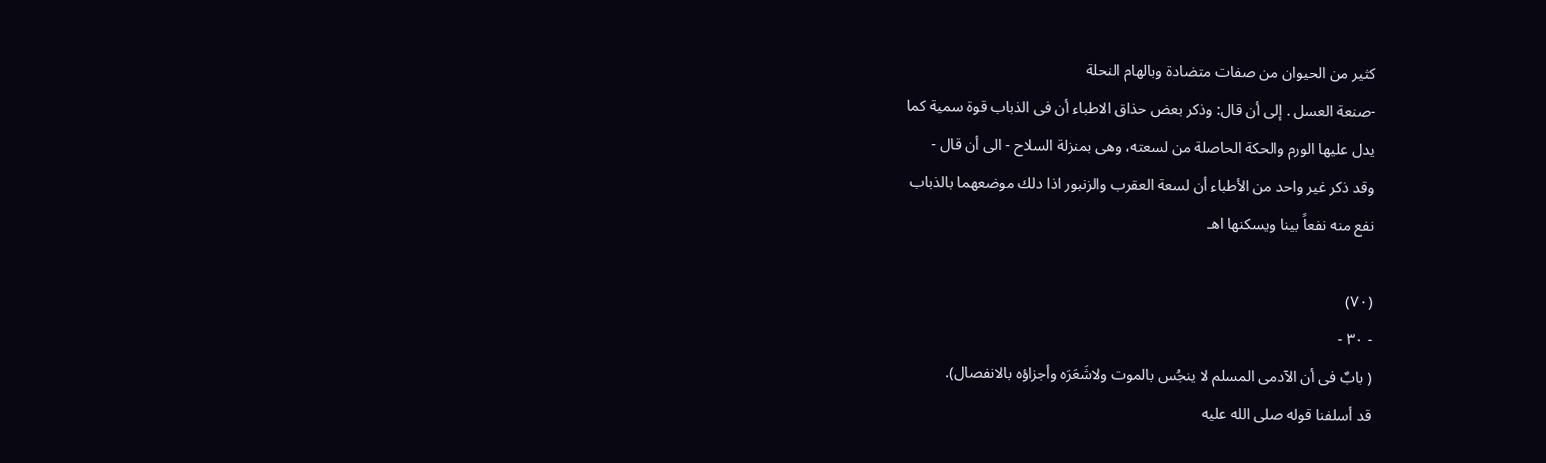كثير من الحيوان من صفات متضادة وبالهام النحلة
-صنعة العسل . إلى أن قال: وذكر بعض حذاق الاطباء أن فى الذباب قوة سمية كما
يدل عليها الورم والحكة الحاصلة من لسعته، وهى بمنزلة السلاح - الى أن قال -
وقد ذكر غير واحد من الأطباء أن لسعة العقرب والزنبور اذا دلك موضعهما بالذباب
نفع منه نفعاً بينا ويسكنها اهـ

(٧٠)
- ٣٠ -
( بابٌ فى أن الآدمى المسلم لا ينجُس بالموت ولاشَعَرَه وأجزاؤه بالانفصال).
قد أسلفنا قوله صلى الله عليه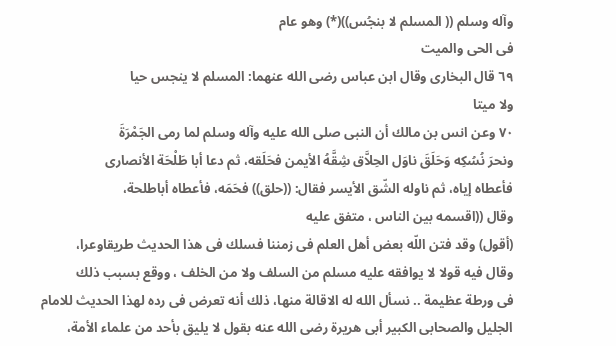وآله وسلم (( المسلم لا بنجُس))(*) وهو عام
فى الحى والميت
٦٩ قال البخارى وقال ابن عباس رضى الله عنهما: المسلم لا ينجس حيا
ولا ميتا
٧٠ وعن انس بن مالك أن النبى صلى الله عليه وآله وسلم لما رمى الجَمْرَةَ
ونحرَ نُسُكِه وَحَلَقَ ناوَل الحِلاَّق شِقَّهُ الأيمن فحَلَقه، ثم دعا أبا طَلْحَة الأنصارى
فأعطاه إياه، ثم ناوله الشّق الأيسر فقال: ((حلق)) فحَمَه، فأعطاه أباطلحة،
وقال ((اقسمه بين الناس ، متفق عليه
(أقول) وقد فتن اللّه بعض أهل العلم فى زمننا فسلك فى هذا الحديث طريقاوعرا،
وقال فيه قولا لا يوافقه عليه مسلم من السلف ولا من الخلف ، ووقع بسبب ذلك
فى ورطة عظيمة .. نسأل الله له الاقالة منها، ذلك أنه تعرض فى رده لهذا الحديث للامام
الجليل والصحابى الكبير أبى هريرة رضى الله عنه بقول لا يليق بأحد من علماء الأمة،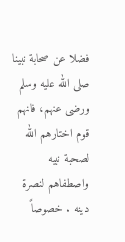فضلا عن صحابة نبينا صلى الله عليه وسلم ورضى عنهم، فانهم قوم اختارهم الله لصحبة نبيه
واصطفاهم لنصرة دينه . خصوصاً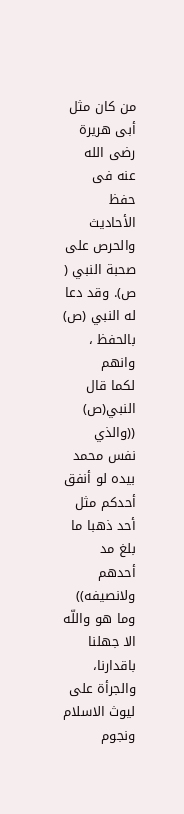من كان مثل أبى هريرة رضى الله عنه فى حفظ
الأحاديث والحرص على صحبة النبي ( ص). وقد دعا له النبي (ص) بالحفظ ، وانهم
لكما قال النبي(ص) ((والذي نفس محمد بيده لو أنفق أحدكم مثل أحد ذهبا ما بلغ مد
أحدهم ولانصيفه)) وما هو واللّه الا جهلنا باقدارنا، والجرأة على ليوث الاسلام
ونجوم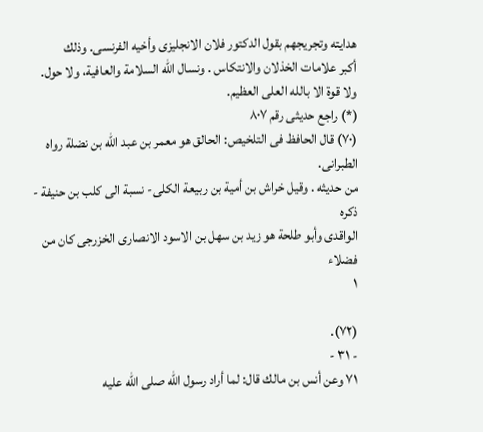هدايته وتجريجهم بقول الدكتور فلان الانجليزى وأخيه الفرنسى. وذلك
أكبر علامات الخذلان والانتكاس . ونسال الله السلامة والعافية، ولا حول.
ولا قوة الا بالله العلى العظيم.
(*) راجع حديثى رقم ٨٠٧
(٧٠) قال الحافظ فى التلخيص: الحالق هو معمر بن عبد الله بن نضلة رواه الطبرانى.
من حديثه . وقيل خراش بن أمية بن ربيعة الكلى- نسبة الى كلب بن حنيفة - ذكره
الواقدى وأبو طلحة هو زيد بن سهل بن الاسود الانصارى الخزرجى كان من فضلاء
١

(٧٢).
- ٣١ -
٧١ وعن أنس بن مالك قال: لما أراد رسول الله صلى الله عليه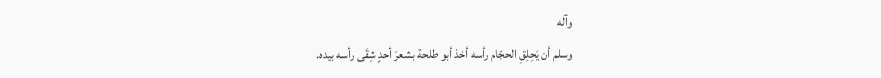وآله
وسلم أن يَحِلِقِ الحجّام رأسه أخذ أبو طلحة بشعرَ أحدٍ شِقَى رأسه بيده.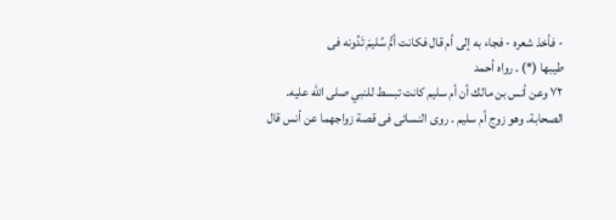- فأخذ شعره - فجاء به إلى أم قال فكانت أمُّ سُليمَ تَدُونه فى
طيبها (*) . رواه أحمد
٧٢ وعن أنس بن مالك أن أم سليم كانت تبسط للنبي صلى الله عليه.
الصحابة. وهو زوج أم سليم . روى النسائى فى قصة زواجهما عن أنس قال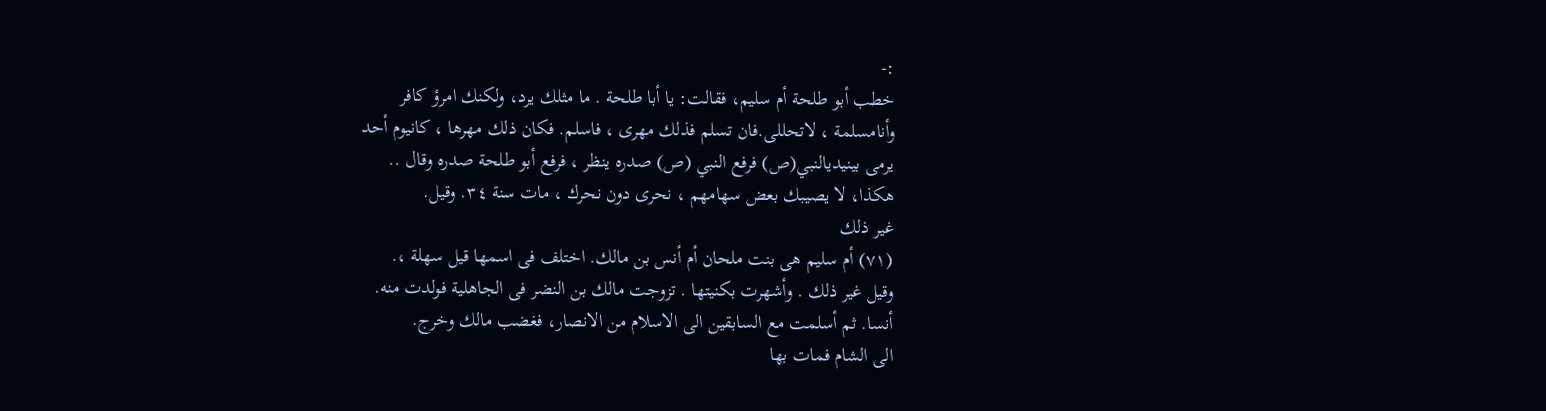:-
خطب أبو طلحة أم سليم، فقالت: يا أبا طلحة . ما مثلك يرد، ولكنك امرؤ كافر
وأنامسلمة ، لاتحللی.فان تسلم فذلك مهری ، فاسلم. فكان ذلك مهرها ، کانیوم أحد
یرمی بینیدیالنبي(ص) فرفع النبي (ص) صدره ينظر ، فرفع أبو طلحة صدره وقال ..
هكذا، لا يصيبك بعض سهامهم ، نحرى دون نحرك ، مات سنة ٣٤. وقيل.
غير ذلك
(٧١) أم سليم هى بنت ملحان أم أنس بن مالك. اختلف فى اسمها قيل سهلة ،.
وقيل غير ذلك . وأشهرت بكنيتها . تزوجت مالك بن النضر فى الجاهلية فولدت منه.
أنسا. ثم أسلمت مع السابقين الى الاسلام من الانصار، فغضب مالك وخرج.
الى الشام فمات بها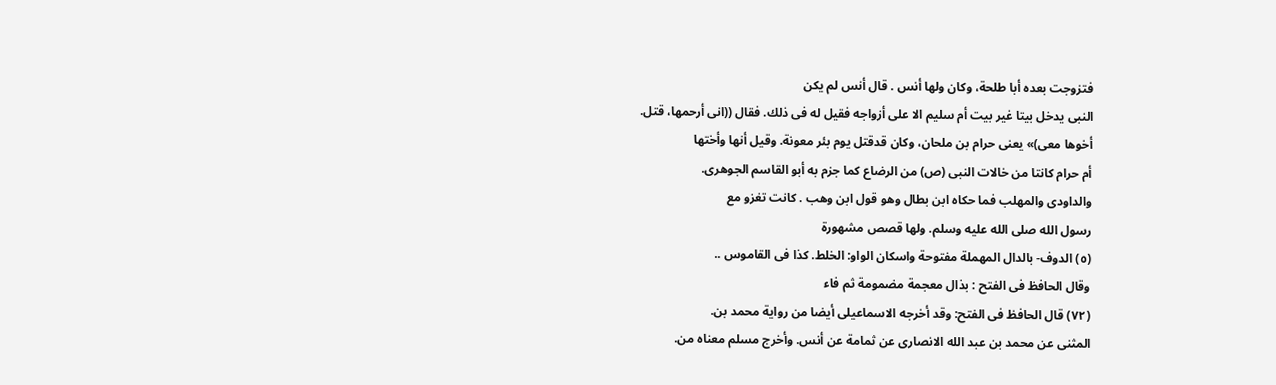فتزوجت بعده أبا طلحة، وكان ولها أنس . قال أنس لم يكن
النبى يدخل بيتا غير بيت أم سليم الا على أزواجه فقيل له فى ذلك. فقال ((انى أرحمها، قتل.
أخوها معى)» يعنى حرام بن ملحان، وكان قدقتل يوم بئر معونة. وقيل أنها وأختها
أم حرام كانتا من خالات النبى (ص) من الرضاع كما جزم به أبو القاسم الجوهرى.
والداودى والمهلب فما حكاه ابن بطال وهو قول ابن وهب . كانت تغزو مع
رسول الله صلى الله عليه وسلم. ولها قصص مشهورة
(٥) الدوف- بالدال المهملة مفتوحة واسكان الواو: الخلط. كذا فى القاموس ..
وقال الحافظ فى الفتح : بذال معجمة مضمومة ثم فاء
(٧٢) قال الحافظ فى الفتح: وقد أخرجه الاسماعيلى أيضا من رواية محمد بن.
المثنى عن محمد بن عبد الله الانصارى عن ثمامة عن أنس. وأخرج مسلم معناه من.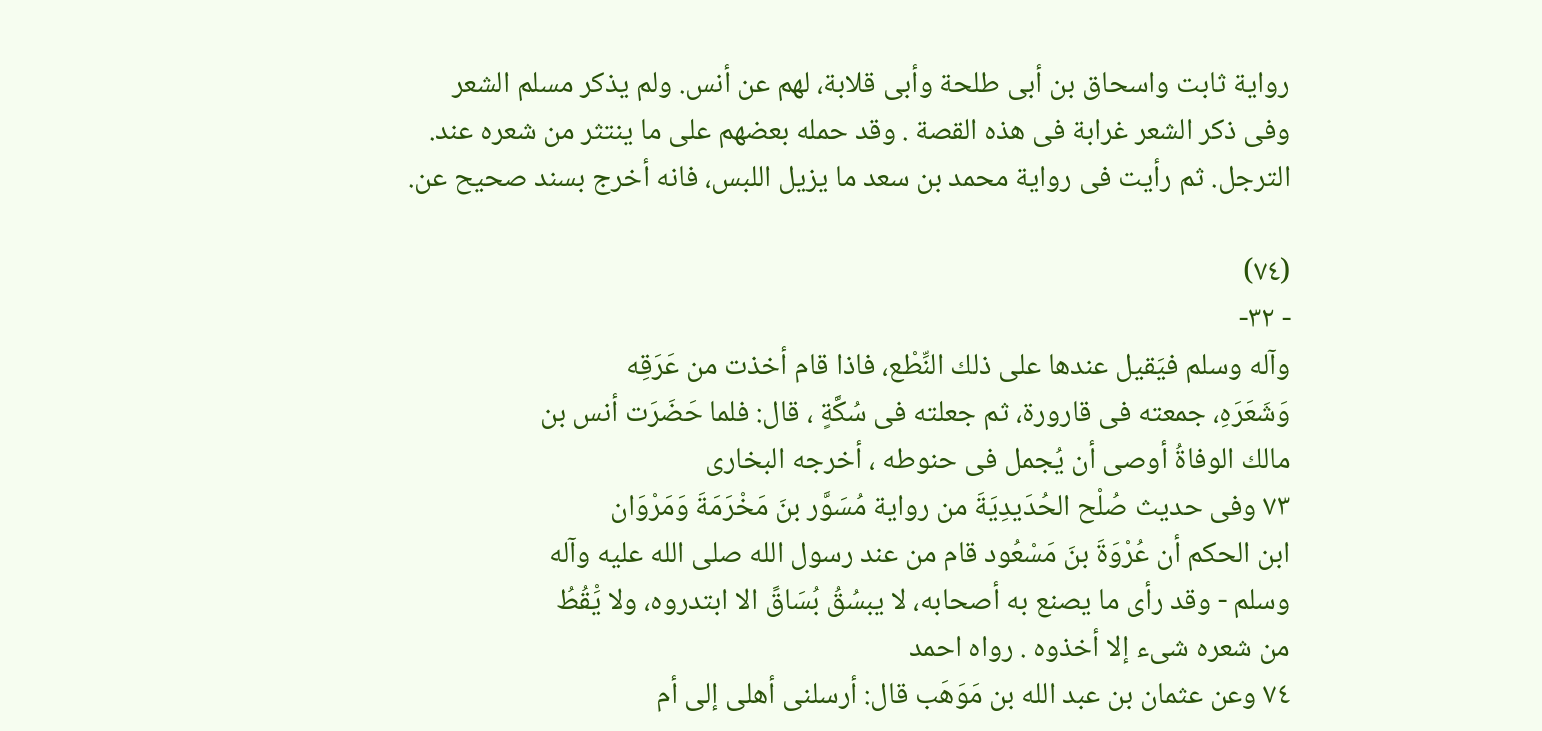رواية ثابت واسحاق بن أبى طلحة وأبى قلابة، لهم عن أنس. ولم يذكر مسلم الشعر
وفى ذكر الشعر غرابة فى هذه القصة . وقد حمله بعضهم على ما ينتثر من شعره عند.
الترجل. ثم رأيت فى رواية محمد بن سعد ما يزيل اللبس، فانه أخرج بسند صحيح عن.

(٧٤)
- ٣٢-
وآله وسلم فيَقيل عندها على ذلك النِّطْع، فاذا قام أخذت من عَرَقِه
وَشَعَرَهِ، جمعته فى قارورة، ثم جعلته فى سُكَّةٍ ، قال: فلما حَضَرَت أنس بن
مالك الوفاةُ أوصى أن يُجمل فى حنوطه ، أخرجه البخارى
٧٣ وفى حديث صُلْح الحُدَيدِيَةَ من رواية مُسَوَّر بنَ مَخْرَمَةَ وَمَرْوَان
ابن الحكم أن عُرْوَةَ بنَ مَسْعُود قام من عند رسول الله صلى الله عليه وآله
وسلم - وقد رأى ما يصنع به أصحابه، لا يبسُقُ بُسَاقً الا ابتدروه، ولا يَْقُطُ
من شعره شىء إلا أخذوه . رواه احمد
٧٤ وعن عثمان بن عبد الله بن مَوَهَب قال: أرسلنى أهلى إلى أم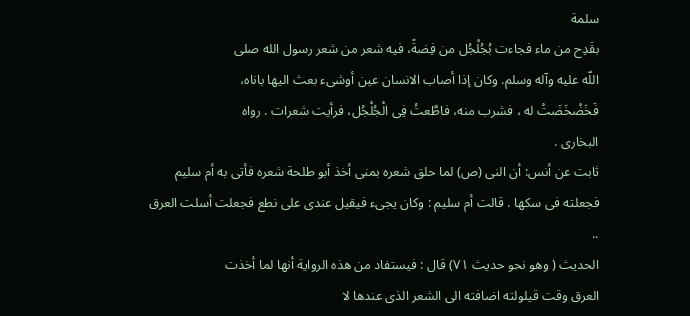سلمة
بقَدِح من ماء فجاءت بُجُلْجُل من فِضةً، فيه شعر من شعر رسول الله صلى
اللّه عليه وآله وسلم. وكان إذا أصاب الانسان عين أوشىء بعث اليها باناه،
فَخَضْخَضَتْ له ، فشرب منه، فاطَّعتُ فِى الْجُلْجُل، فرأيت شعرات . رواه
البخارى .
ثابت عن أنس: أن النى (ص) لما حلق شعره بمنى أخذ أبو طلحة شعره فأتى به أم سليم
فجعلته فى سكها . قالت أم سليم : وكان يجىء فيقيل عندى على نطع فجعلت أسلت العرق ..
الحديث ( وهو نحو حديث ٧١) قال : فيستفاد من هذه الرواية أنها لما أخذت
العرق وقت قيلولته اضافته الى الشعر الذى عندها لا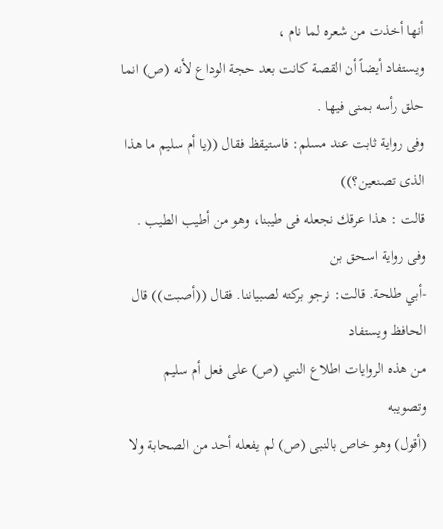أنها أخذت من شعره لما نام ،
ويستفاد أيضاً أن القصة كانت بعد حجة الوداع لأنه (ص) انما حلق رأسه بمنى فيها .
وفى رواية ثابت عند مسلم: فاستيقظ فقال ((يا أم سليم ما هذا الذى تصنعين؟))
قالت : هذا عرقك نجعله فى طيبنا، وهو من أطيب الطيب . وفى رواية اسحق بن
-أبي طلحة. قالت: نرجو بركته لصبياننا. فقال ((أصبت)) قال الحافظ ويستفاد
من هذه الروايات اطلاع النبي (ص) على فعل أم سليم وتصويبه
(أقول) وهو خاص بالنبى (ص) لم يفعله أحد من الصحابة ولا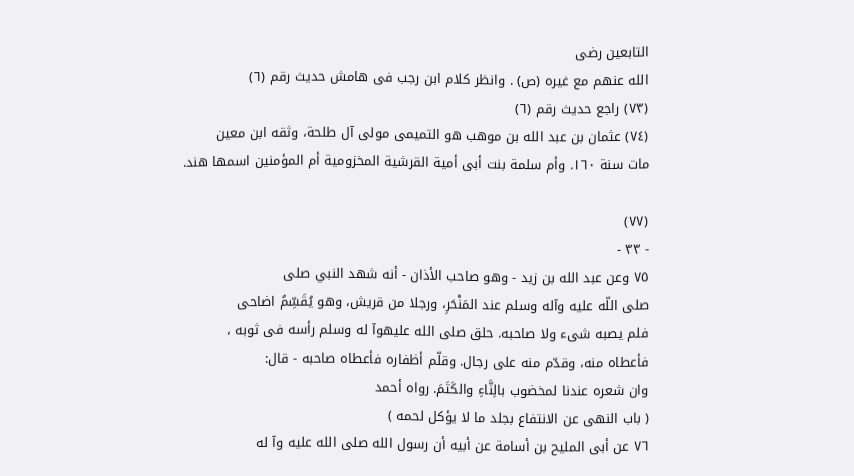التابعين رضى
الله عنهم مع غيره (ص) . وانظر كلام ابن رجب فى هامش حديث رقم (٦)
(٧٣) راجع حديث رقم (٦)
(٧٤) عثمان بن عبد الله بن موهب هو التميمى مولى آل طلحة، وثقه ابن معين
مات سنة ١٦٠. وأم سلمة بنت أبى أمية القرشية المخزومية أم المؤمنين اسمها هند.

(٧٧)
- ٣٣ -
٧٥ وعن عبد الله بن زيد - وهو صاحب الأذان - أنه شهد النبي صلى
صلى اللّه عليه وآله وسلم عند المَنْحَرِ، ورجلا من قريش، وهو يُقَسِّمُ اضاحى
فلم يصبه شىء ولا صاحبه. حلق صلى الله عليهوآ له وسلم رأسه فى ثوبه ،
فأعطاه منه، وقدّم منه على رجال. وقلّم أظفاره فأعطاه صاحبه - قال:
وان شعره عندنا لمخضوب بالِنَّاءِ والكَتَمَ. رواه أحمد
( باب النهى عن الانتفاع بجلد ما لا يؤكل لحمه )
٧٦ عن أبى المليح بن أسامة عن أبيه أن رسول الله صلى الله عليه وآ له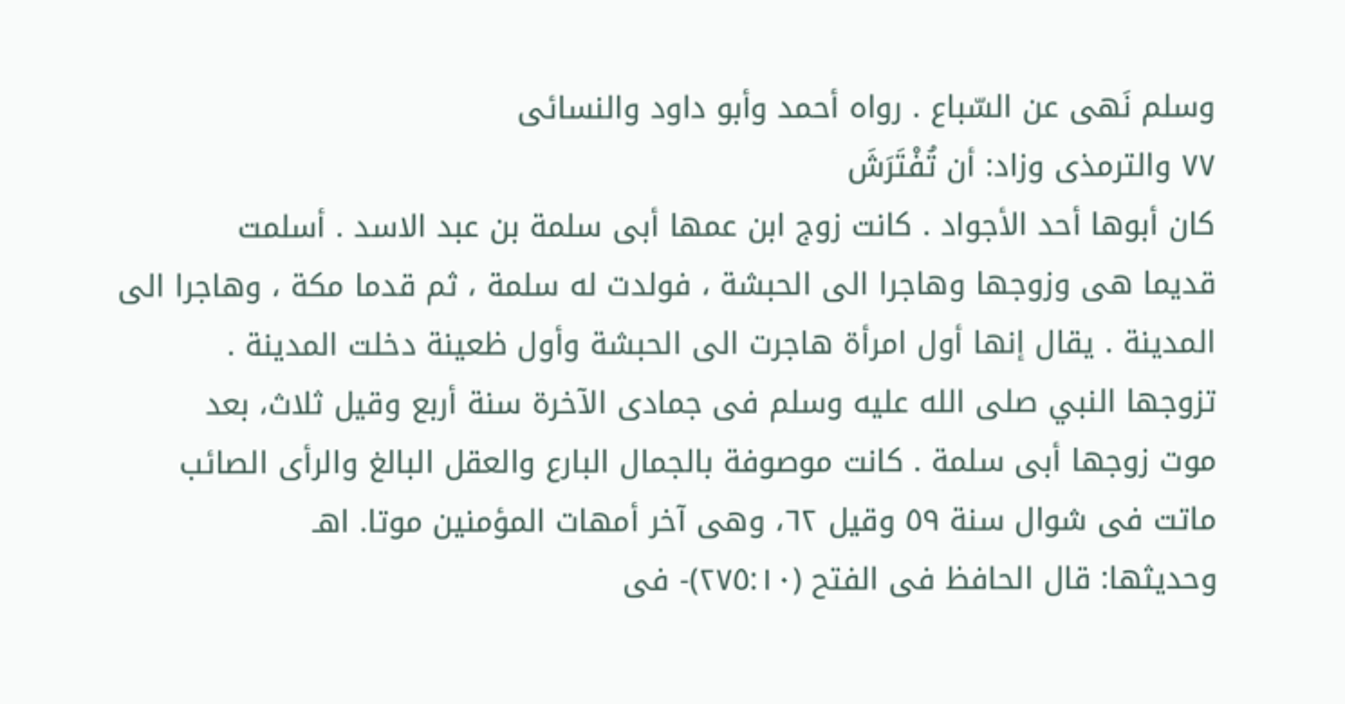وسلم نَهى عن السّباع . رواه أحمد وأبو داود والنسائى
٧٧ والترمذى وزاد: أن تُفْتَرَشَ
كان أبوها أحد الأجواد . كانت زوج ابن عمها أبى سلمة بن عبد الاسد . أسلمت
قديما هى وزوجها وهاجرا الى الحبشة ، فولدت له سلمة ، ثم قدما مكة ، وهاجرا الى
المدينة . يقال إنها أول امرأة هاجرت الى الحبشة وأول ظعينة دخلت المدينة .
تزوجها النبي صلى الله عليه وسلم فى جمادى الآخرة سنة أربع وقيل ثلاث، بعد
موت زوجها أبى سلمة . كانت موصوفة بالجمال البارع والعقل البالغ والرأى الصائب
ماتت فى شوال سنة ٥٩ وقيل ٦٢، وهى آخر أمهات المؤمنين موتا. اهـ
وحديثها: قال الحافظ فى الفتح (٢٧٥:١٠)- فى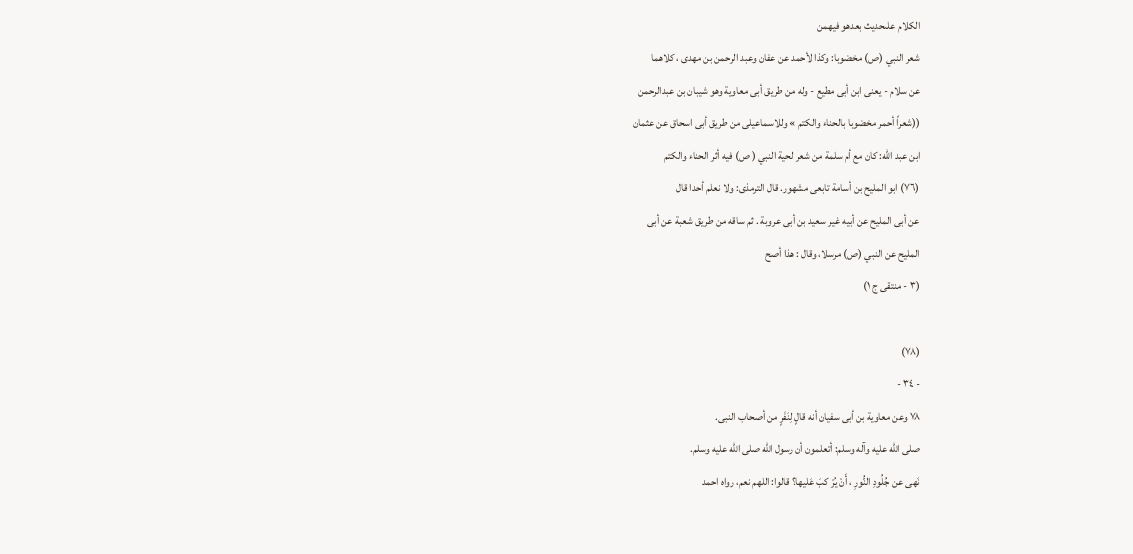الكلام علىحدیث بعدهو فيهمن
شعر النبي (ص) مخضوبا: وكذا لأحمد عن عفان وعبد الرحمن بن مهدى ، كلاهما
عن سلام - يعنى ابن أبى مطيع - وله من طريق أبى معاوية وهو شيبان بن عبدالرحمن
((شعراً أحمر مخضوبا بالحناء والكتم » وللاسماعيلى من طريق أبى اسحاق عن عثمان
ابن عبد اللّه: كان مع أم سلمة من شعر لحية النبي ( ص) فيه أثر الحناء والكتم
(٧٦) ابو المليح بن أسامة تابعى مشهور. قال الترمذى: ولا نعلم أحدا قال
عن أبى المليح عن أبيه غير سعيد بن أبى عروبة . ثم ساقه من طريق شعبة عن أبى
المليح عن النبي (ص) مرسلا، وقال : هذا أصح
(٣ - منتقى ج ١)

(٧٨)
- ٣٤ -
٧٨ وعن معاوية بن أبى سفيان أنه قالٍ لِنَفَرٍ من أصحاب النبى.
صلى الله عليه وآله وسلم: أتعلمون أن رسول الله صلى اللّه عليه وسلم.
نَهى عن جُلُودِ النُّورِ ، أَنْ يُرْ كبَ عَليها؟ قالوا: اللهم نعم، رواه احمد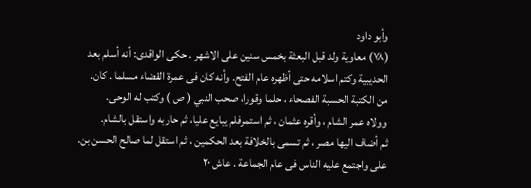وأبو داود
(٧٨) معاوية ولد قبل البعثة بخمس سنين على الاشهر . حكى الواقدى: أنه أسلم بعد
الحديبية وكتم اسلامه حتى أظهره عام الفتح. وأنه كان فى عمرة القضاء مسلما . كان.
من الكتبة الحسبة الفصحاء ، حلما وقورا، صحب النبي ( ص ) وكتب له الوحى.
وولاه عمر الشام ، وأقره عثمان ، ثم استمرفلم يبايع عليا، ثم حاربه واستقل بالشام.
ثم أضاف اليها مصر ، ثم تسمى بالخلافة بعد الحكمين ، ثم استقل لما صالح الحسن بن.
على واجتمع عليه الناس فى عام الجماعة . عاش ٢٠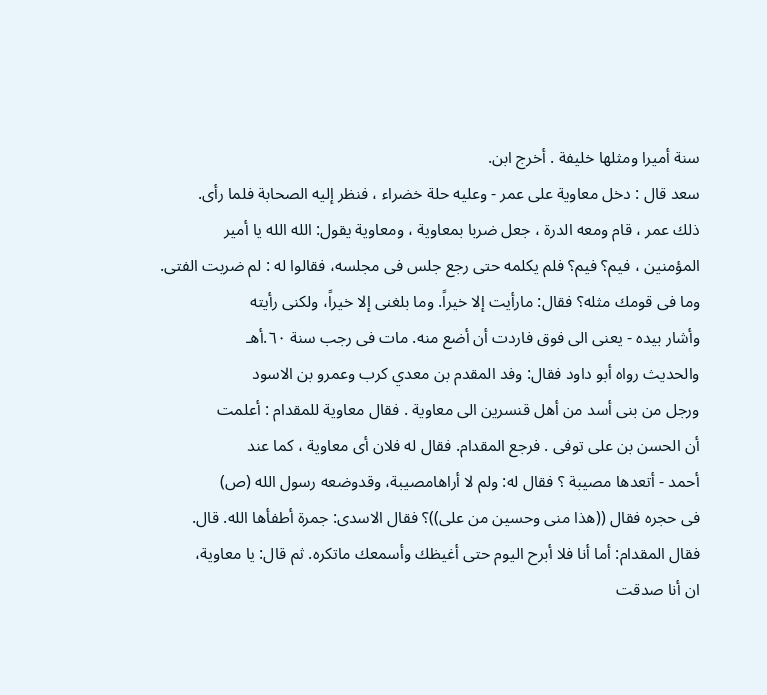سنة أميرا ومثلها خليفة . أخرج ابن.
سعد قال : دخل معاوية على عمر - وعليه حلة خضراء ، فنظر إليه الصحابة فلما رأى.
ذلك عمر ، قام ومعه الدرة ، جعل ضربا بمعاوية ، ومعاوية يقول: الله الله يا أمير
المؤمنين ، فيم؟ فيم؟ فلم يكلمه حتى رجع جلس فى مجلسه، فقالوا له : لم ضربت الفتى.
وما فى قومك مثله؟ فقال: مارأيت إلا خيراً. وما بلغنى إلا خيراً، ولكنى رأيته
وأشار بيده - يعنى الى فوق فاردت أن أضع منه. مات فى رجب سنة ٦٠.أهـ
والحديث رواه أبو داود فقال: وفد المقدم بن معدي كرب وعمرو بن الاسود
ورجل من بنى أسد من أهل قنسرين الى معاوية . فقال معاوية للمقدام : أعلمت
أن الحسن بن على توفى . فرجع المقدام. فقال له فلان أى معاوية ، کما عند
أحمد - أتعدها مصيبة ؟ فقال له: ولم لا أراهامصيبة، وقدوضعه رسول الله (ص)
فى حجره فقال ((هذا منى وحسين من على))؟ فقال الاسدى: جمرة أطفأها الله. قال.
فقال المقدام: أما أنا فلا أبرح اليوم حتى أغيظك وأسمعك ماتكره. ثم قال: يا معاوية،
ان أنا صدقت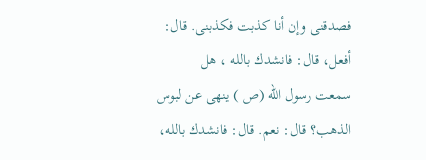فصدقنى وإن أنا كذبت فكذبنى. قال: أفعل، قال: فانشدك بالله ، هل
سمعت رسول الله (ص ) ينهى عن لبوس الذهب؟ قال: نعم. قال: فانشدك بالله،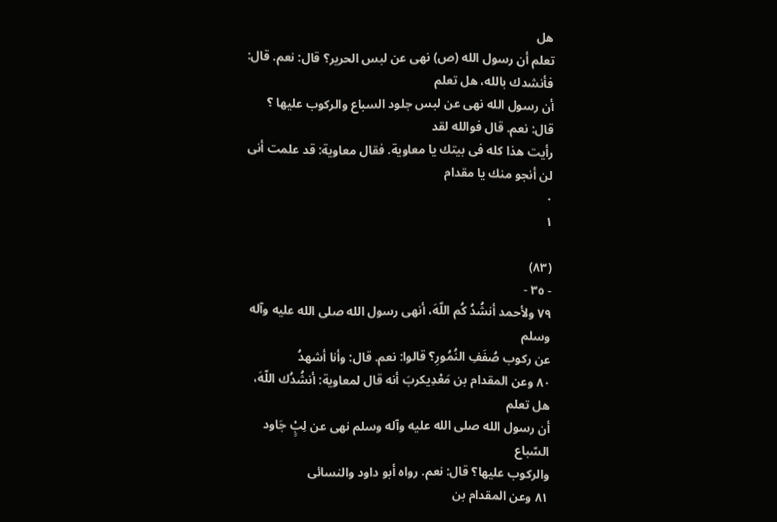هل
تعلم أن رسول الله (ص) نهى عن لبس الحرير؟ قال: نعم. قال: فأنشدك بالله، هل تعلم
أن رسول الله نهى عن لبس جلود السباع والركوب عليها ؟ قال: نعم. قال فوالله لقد
رأيت هذا كله فى بيتك يا معاوية. فقال معاوية: قد علمت أنى لن أنجو منك يا مقدام
٠
١

(٨٣)
- ٣٥ -
٧٩ ولأحمد أنشُدُ كُم اللّهَ، أنهى رسول الله صلى الله عليه وآله وسلم
عن ركوب صُفَفِ النُمُورِ؟ قالوا: نعم. قال: وأنا أشهدُ
٨٠ وعن المقدام بن مَعْدِيكربَ أنه قال لمعاوية: أنشُدُك اللّهَ، هل تعلم
أن رسول الله صلى الله عليه وآله وسلم نهى عن لِبٍْ جَاود السّباع
والركوب عليها؟ قال: نعم. رواه أبو داود والنسائى
٨١ وعن المقدام بن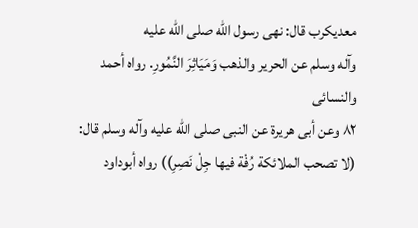معديكرب قال: نهى رسول الله صلى الله عليه
وآله وسلم عن الحرير والذهب وَمَيَاثِرَ النَّمُورِ. رواه أحمد والنسائى
٨٢ وعن أبى هريرة عن النبى صلى الله عليه وآله وسلم قال:
(لا تصحب الملائكة رُفْة فيها جِلْ نَصِرِ)) رواه أبوداود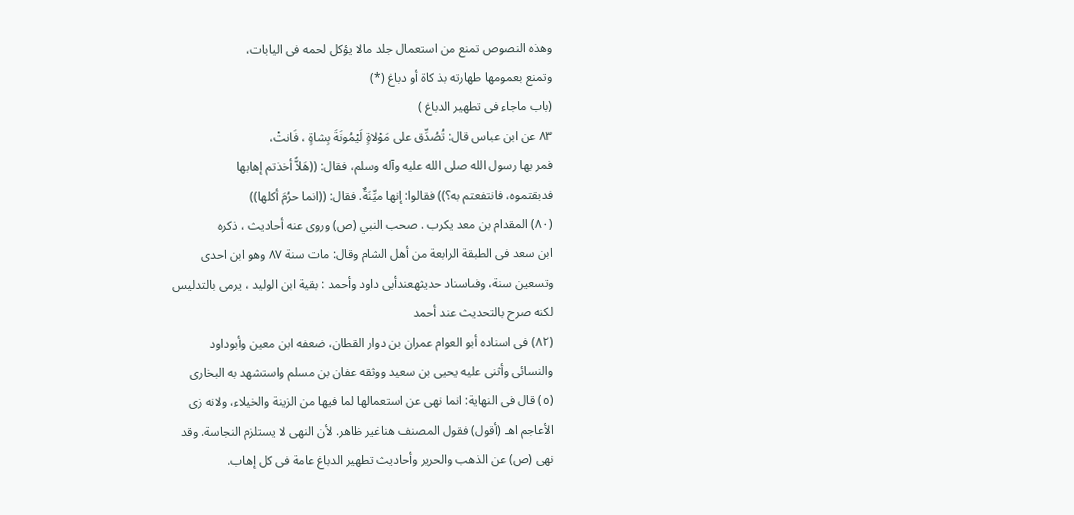وهذه النصوص تمنع من استعمال جلد مالا يؤكل لحمه فى اليابات،
وتمنع بعمومها طهارته بذ كاة أو دباغ (*)
(باب ماجاء فى تطهير الدباغ )
٨٣ عن ابن عباس قال: تُصُدِّق على مَوْلاةٍ لَيْمُونَةَ بِشاةٍ ، فَانتْ،
فمر بها رسول الله صلى الله عليه وآله وسلم، فقال: ((هَلاًّ أخذتم إهابها
فدبقتموه، فانتفعتم به؟)) فقالوا: إنها ميِّنَةٌ. فقال: ((انما حرُمَ أكلها))
(٨٠) المقدام بن معد يكرب . صحب النبي (ص) وروى عنه أحاديث ، ذكره
ابن سعد فى الطبقة الرابعة من أهل الشام وقال: مات سنة ٨٧ وهو ابن احدى
وتسعين سنة، وفىاسناد حديثهعندأبى داود وأحمد : بقية ابن الوليد ، يرمى بالتدليس
لکنه صرح بالتحديث عند أحمد
(٨٢) فى اسناده أبو العوام عمران بن دوار القطان، ضعفه ابن معين وأبوداود
والنسائى وأثنى عليه يحيى بن سعيد ووثقه عفان بن مسلم واستشهد به البخارى
(٥) قال فى النهاية: انما نهى عن استعمالها لما فيها من الزينة والخيلاء، ولانه زى
الأعاجم اهـ (أقول) فقول المصنف هناغير ظاهر. لأن النهى لا يستلزم النجاسة. وقد
نهى (ص) عن الذهب والحرير وأحاديث تطهير الدباغ عامة فى كل إهاب.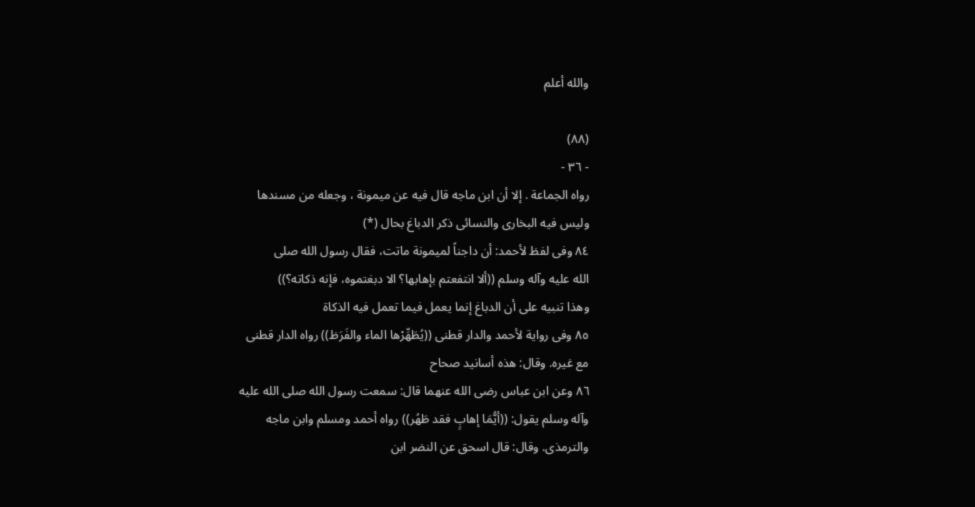والله أعلم

(٨٨)
- ٣٦ -
رواه الجماعة . إلا أن ابن ماجه قال فيه عن ميمونة ، وجعله من مسندها
وليس فيه البخارى والنسائى ذكر الدباغ بحال (*)
٨٤ وفى لفظ لأحمد: أن داجناً لميمونة ماتت، فقال رسول الله صلى
الله عليه وآله وسلم ((ألا انتفعتم بإهابها؟ الا دبغتموه، فإنه ذكاته؟))
وهذا تنبيه على أن الدباغ إنما يعمل فيما تعمل فيه الذكاة
٨٥ وفى رواية لأحمد والدار قطنى ((يُطَهِّرْها الماء والفَرَظ)) رواه الدار قطنى
مع غيره. وقال: هذه أسانيد صحاح
٨٦ وعن ابن عباس رضى الله عنهما قال: سمعت رسول الله صلى الله عليه
وآله وسلم يقول: ((أيُّمَا إهابٍ فقد طَهُر)) رواه أحمد ومسلم وابن ماجه
والترمذى. وقال: قال اسحق عن النضر ابن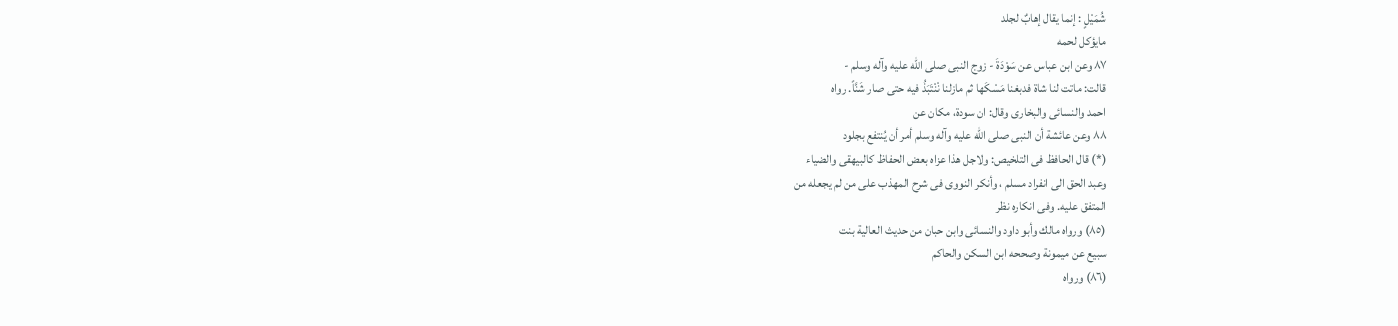شُمَيْلٍ : إنما يقال إهابٌ لجلد
مايؤكل لحمه
٨٧ وعن ابن عباس عن سَوْدَةَ - زوج النبى صلى الله عليه وآله وسلم -
قالت: ماتت لنا شاة فدبغنا مَسْكَها ثم مازلنا نْنْتَبَذُ فيه حتى صار شَنَّاً. رواه
احمد والنسائى والبخارى وقال: ان سودة، مكان عن
٨٨ وعن عائشة أن النبى صلى الله عليه وآله وسلم أمر أن يُنتفع بجلود
(*) قال الحافظ فى التلخيص: ولاجل هذا عزاه بعض الحفاظ كالبيهقى والضياء
وعبد الحق الى انفراد مسلم ، وأنكر النووى فى شرح المهذب على من لم يجعله من
المتفق عليه. وفى انكاره نظر
(٨٥) ورواه مالك وأبو داود والنسائى وابن حبان من حديث العالية بنت
سبيع عن ميمونة وصححه ابن السكن والحاكم
(٨٦) ورواه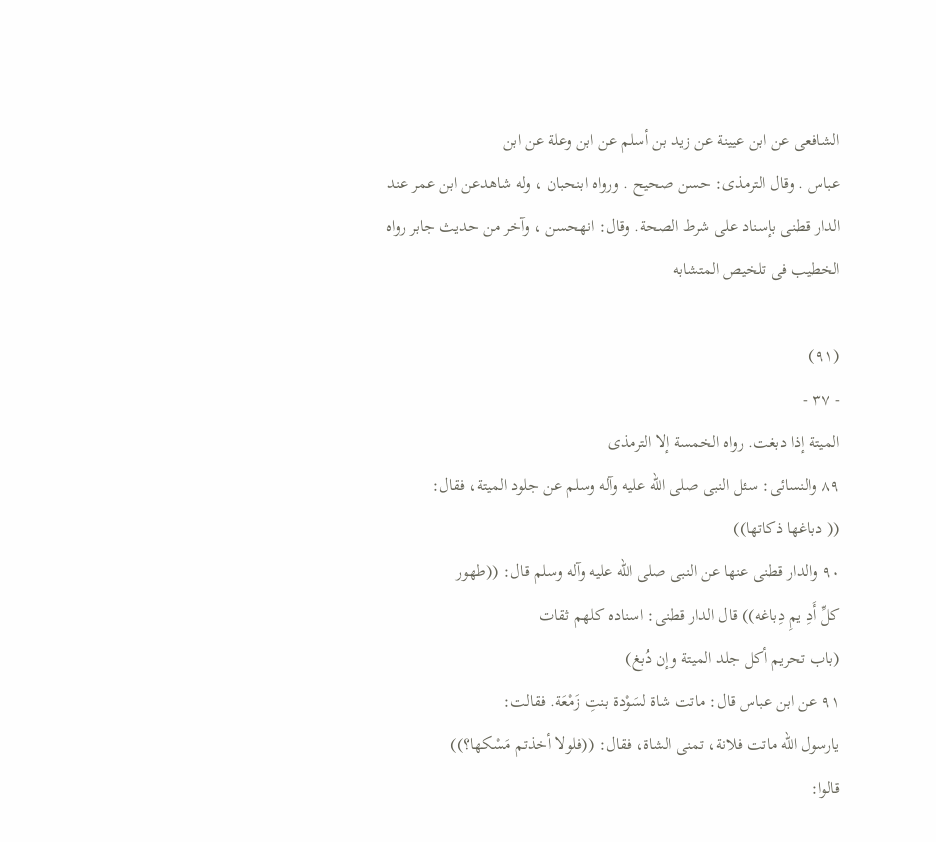الشافعى عن ابن عيينة عن زيد بن أسلم عن ابن وعلة عن ابن
عباس . وقال الترمذى: حسن صحيح . ورواه ابنحبان ، وله شاهدعن ابن عمر عند
الدار قطنى بإسناد على شرط الصحة. وقال: انهحسن ، وآخر من حديث جابر رواه
الخطيب فى تلخيص المتشابه

(٩١)
- ٣٧ -
الميتة إذا دبغت. رواه الخمسة إلا الترمذى
٨٩ والنسائى: سئل النبى صلى الله عليه وآله وسلم عن جلود الميتة، فقال:
(( دباغها ذكاتها))
٩٠ والدار قطنى عنها عن النبى صلى الله عليه وآله وسلم قال: ((طهور
كلِّ أَدِ يمِ دِباغه)) قال الدار قطنى: اسناده كلهم ثقات
(باب تحريم أكل جلد الميتة وإن دُبغ)
٩١ عن ابن عباس قال: ماتت شاة لسَوْدة بنتِ زَمْعَة. فقالت:
يارسول الله ماتت فلانة، تمنى الشاة، فقال: ((فلولا أخذتم مَسْكها؟))
قالوا: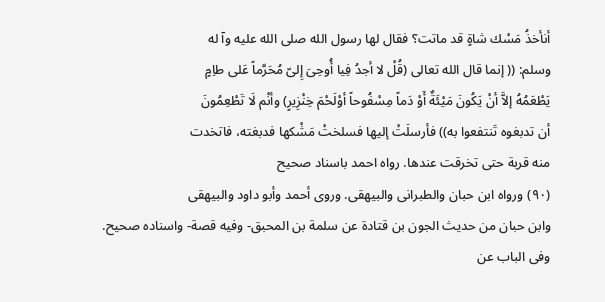أنأخذُ مَسْك شاةٍ قد ماتت؟ فقال لها رسول الله صلى الله عليه وآ له
وسلم: (( إنما قال الله تعالى (قُلْ لا أجدُ فِيا أُوحِىَ إِلىّ مُحَرَّماً عَلى طاِمٍ
يَطْعَمُهُ إلاَّ أنْ يَكُونَ مَيْئَةٌ أَوْ دَماً مِسْفُوحاً أوْلَحْمَ خِنْزِيرٍ) وأنْم لَا تَطْعِمُونَ
أن تدبغوه تَنتفعوا به)) فأرسلَتْ إليها فسلختْ مَشْكها فدبغته، فاتخدت
منه قربة حتى تخرقت عندها. رواه احمد باسناد صحيح
(٩٠) ورواه ابن حبان والطبرانى والبيهقى. وروى أحمد وأبو داود والبيهقى
وابن حبان من حديث الجون بن قتادة عن سلمة بن المحبق- وفيه قصة- واسناده صحيح.
وفى الباب عن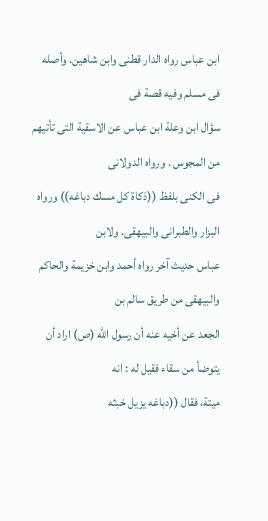ابن عباس رواه الدار قطنى وابن شاهين. وأصله فى مسلم وفيه قصة فى
سؤال ابن وعلة ابن عباس عن الاسقية التى تأتيهم من المجوس . ورواه الدولانى
فى الكنى بلفظ ((ذكاة كل مسك دباغه)) ورواه البزار والطبرانى والبيهقى. ولابن
عباس حديث آخر رواه أحمد وابن خزيمة والحاكم والبيهقى من طريق سالم بن
الجعد عن أخيه عنه أن رسول الله (ص) اراد أن يتوضأ من سقاء فقيل له : انه
ميتة، فقال ((دباغه يزيل خبثه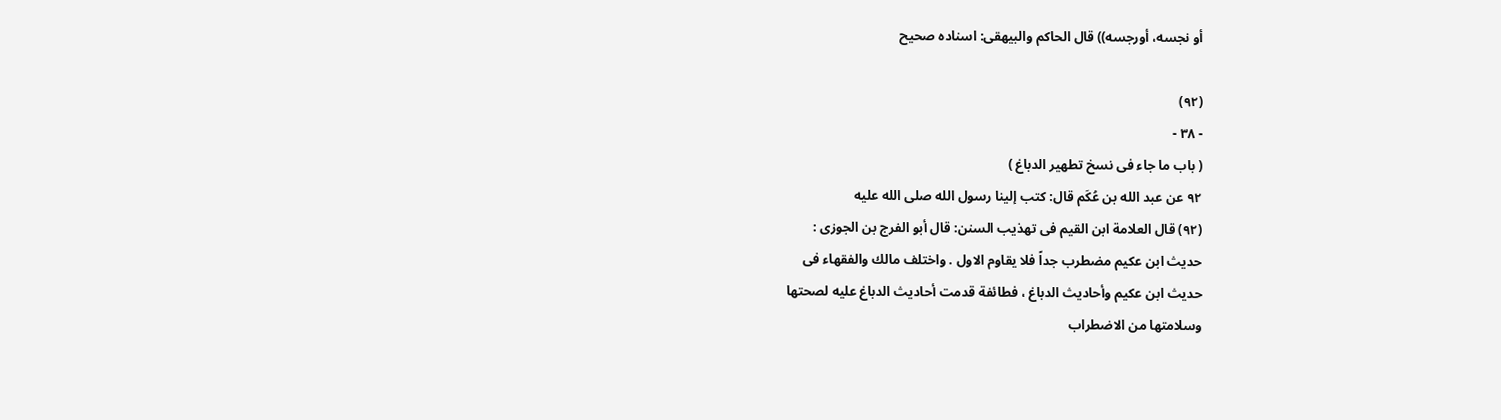أو نجسه، أورجسه)) قال الحاكم والبيهقى: اسناده صحيح

(٩٢)
- ٣٨ -
( باب ما جاء فى نسخ تطهير الدباغ )
٩٢ عن عبد الله بن عُكَم قال: كتب إلينا رسول الله صلى الله عليه
(٩٢) قال العلامة ابن القيم فى تهذيب السنن: قال أبو الفرج بن الجوزى :
حديث ابن عكيم مضطرب جداً فلا يقاوم الاول . واختلف مالك والفقهاء فى
حديث ابن عكيم وأحاديث الدباغ ، فطائفة قدمت أحاديث الدباغ عليه لصحتها
وسلامتها من الاضطراب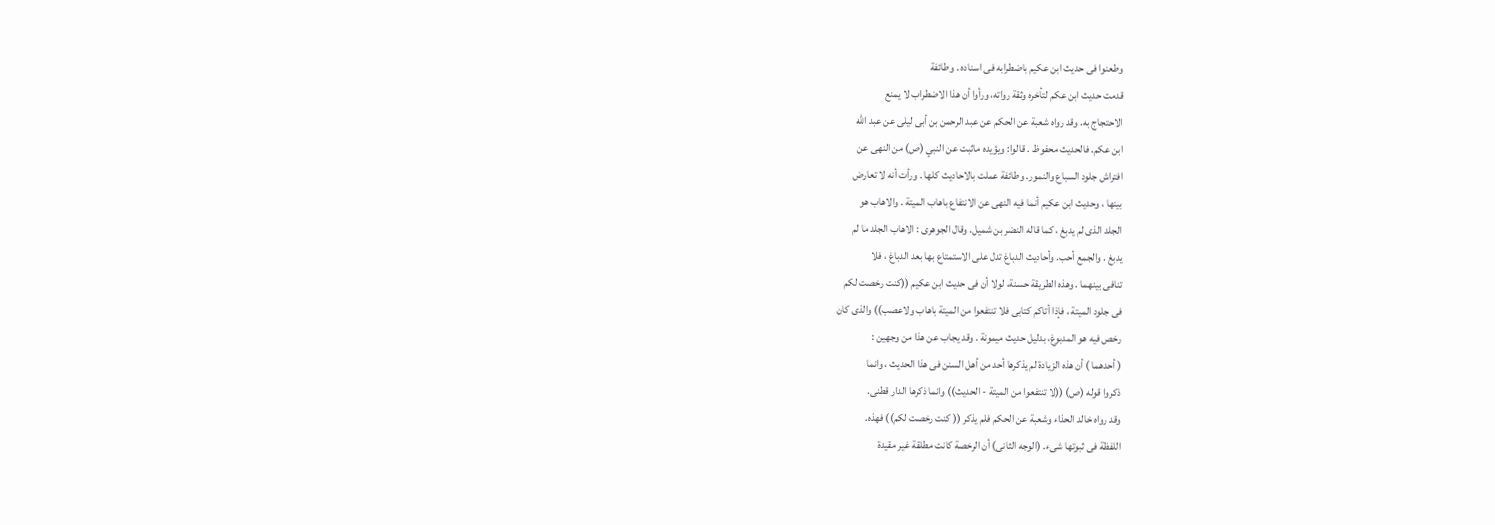وطعنوا فى حديث ابن عكيم باضطرابه فى اسناده . وطائفة
قدمت حديث ابن عكم لتأخره وثقة رواته، ورأوا أن هذا الاضطراب لا يمنع
الاحتجاج به. وقد رواه شعبة عن الحكم عن عبد الرحمن بن أبى ليلى عن عبد الله
ابن عكم. فالحديث محفوظ . قالوا: ويؤيده ماثبت عن النبي (ص) من النهى عن
افتراش جلود السباع والنمور. وطائفة عملت بالاحاديث كلها . ورأت أنه لا تعارض
بينها ، وحديث ابن عكيم أنما فيه النهى عن الانتفاع باهاب الميتة . والاهاب هو
الجلد الذى لم يدبغ ، كما قاله النضر بن شميل. وقال الجوهرى : الاهاب الجلد ما لم
يدبغ . والجمع أحب. وأحاديث الدباغ تدل على الاستمتاع بها بعد الدباغ ، فلا
تنافى بينهما . وهذه الطريقة حسنة، لولا أن فى حديث ابن عكيم ((كنت رخصت لكم
فى جلود الميتة ، فإذا أتاكم كتابى فلا تنتفعوا من الميتة باهاب ولاعصب)) والذى كان
رخص فيه هو المدبوغ، بدليل حديث ميمونة . وقد يجاب عن هذا من وجهين :
( أحدهما ) أن هذه الزيادة لم يذكرها أحد من أهل السنن فى هذا الحديث ، وانما
ذكروا قوله (ص) ((لا تنتفعوا من الميتة - الحديث)) وانما ذكرها الدار قطنى.
وقد رواه خالد الحذاء وشعبة عن الحكم فلم يذكر (( كنت رخصت لكم)) فهذه.
اللفظة فى ثبوتها شىء. (الوجه الثانى) أن الرخصة كانت مطلقة غير مقيدة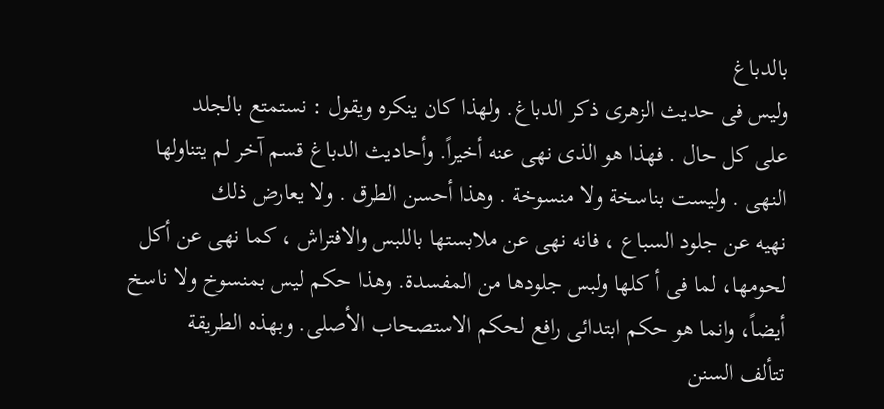بالدباغ
وليس فى حديث الزهرى ذكر الدباغ. ولهذا كان ينكره ويقول : نستمتع بالجلد
على كل حال . فهذا هو الذى نهى عنه أخيراً. وأحاديث الدباغ قسم آخر لم يتناولها
النهى . وليست بناسخة ولا منسوخة . وهذا أحسن الطرق . ولا يعارض ذلك
نهيه عن جلود السباع ، فانه نهى عن ملابستها باللبس والافتراش ، كما نهى عن أكل
لحومها، لما فى أ كلها ولبس جلودها من المفسدة. وهذا حكم ليس بمنسوخ ولا ناسخ
أيضاً، وانما هو حكم ابتدائى رافع لحكم الاستصحاب الأصلى. وبهذه الطريقة
تتألف السنن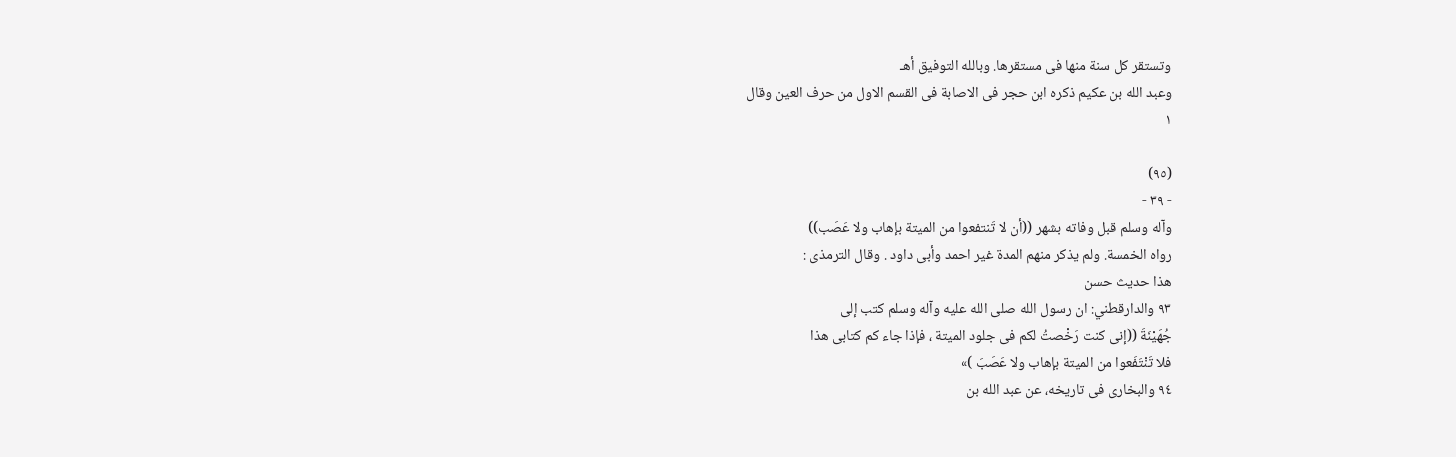وتستقر كل سنة منها فى مستقرها. وبالله التوفيق أهـ
وعبد الله بن عكيم ذكره ابن حجر فى الاصابة فى القسم الاول من حرف العين وقال
١

(٩٥)
- ٣٩ -
وآله وسلم قبل وفاته بشهر ((أن لا تَنتفعوا من الميتة بإهاب ولا عَصَب))
رواه الخمسة. ولم يذكر منهم المدة غير احمد وأبى داود . وقال الترمذى :
هذا حديث حسن
٩٣ والدارقطني: ان رسول الله صلى الله عليه وآله وسلم كتب إلى
جُهَيْنَةَ ((إنى كنت رَخْصتُ لكم فى جلود الميتة ، فإذا جاء كم كتابى هذا
فلا تَنْتَفَعوا من الميتة بإهاب ولا عَصَبَ )»
٩٤ والبخارى فى تاريخه، عن عبد الله بن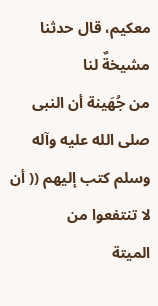معكيم، قال حدثنا مشيخةٌ لنا
من جُهَينة أن النبى صلى الله عليه وآله وسلم كتب إليهم (( أن لا تنتفعوا من
الميتة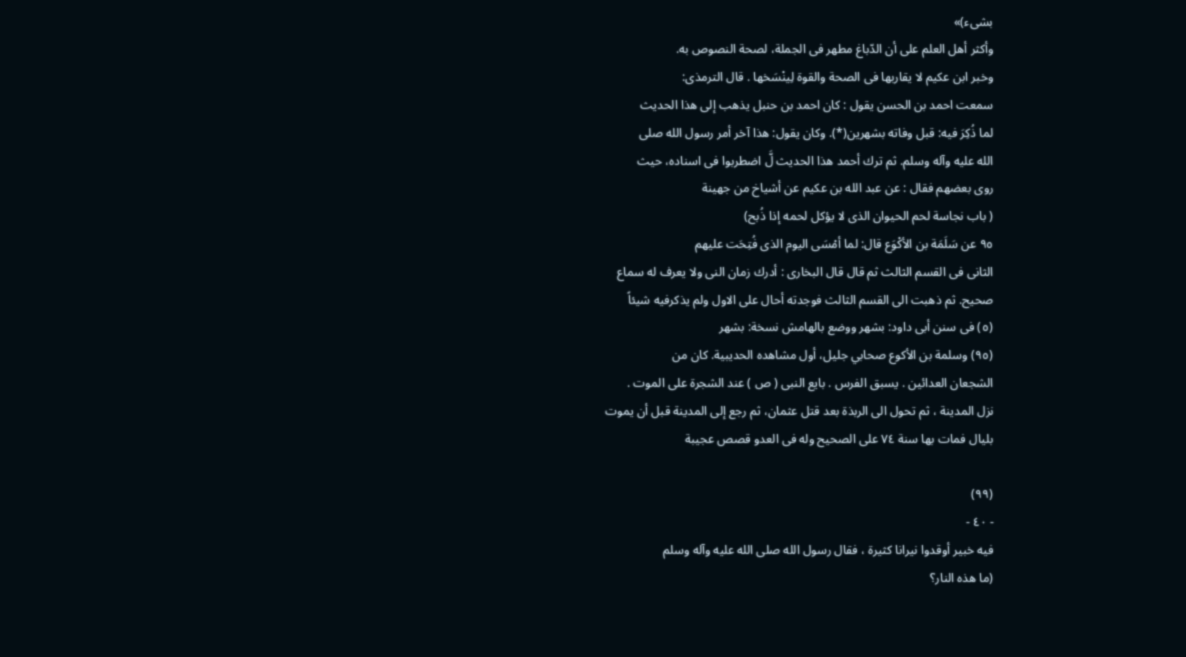بشىء)»
وأكثر أهل العلم على أن الدّباغ مطهر فى الجملة، لصحة النصوص به.
وخبر ابن عكيم لا يقاربها فى الصحة والقوة لِينْسَخها . قال الترمذى:
سمعت احمد بن الحسن يقول : كان احمد بن حنبل يذهب إلى هذا الحديث
لما ذُكِرَ فيه: قبل وفاته بشهرين(*). وكان يقول: هذا آخر أمر رسول الله صلى
الله عليه وآله وسلم. ثم ترك أحمد هذا الحديث لَّ اضطربوا فى اسناده، حيث
روى بعضهم فقال : عن عبد الله بن عكيم عن أشياخ من جهينة
( باب نجاسة لحم الحيوان الذى لا يؤكل لحمه إذا ذُبح)
٩٥ عن سَلَمَة بن الأكْوَع قال: لما أمْسَى اليوم الذى فُتِحَت عليهم
الثانى فى القسم الثالث ثم قال قال البخارى : أدرك زمان النى ولا يعرف له سماع
صحيح. ثم ذهبت الى القسم الثالث فوجدته أحال على الاول ولم يذكرفيه شيئاً
(٥) فى سنن أبى داود: بشهر ووضع بالهامش نسخة: بشهر
(٩٥) وسلمة بن الأكوع صحابي جليل، أول مشاهده الحديبية. كان من
الشجعان العدائين . يسبق الفرس . بايع النبى ( ص ) عند الشجرة على الموت .
نزل المدينة ، ثم تحول الى الربذة بعد قتل عثمان، ثم رجع إلى المدينة قبل أن يموت
بليال فمات بها سنة ٧٤ على الصحيح وله فى العدو قصص عجيبة

(٩٩)
- ٤٠ -
فيه خبير أوقدوا نيرانا كثيرة ، فقال رسول الله صلى الله عليه وآله وسلم
(ما هذه النار؟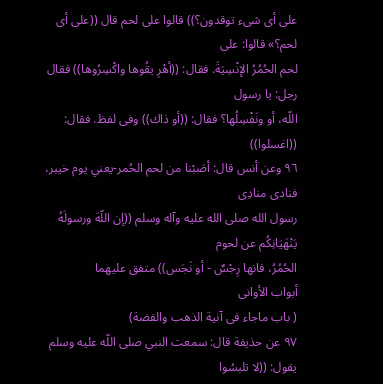على أى شىء توقدون؟)) قالوا على لحم قال ((على أى لحم؟» قالوا: على
لحم الحُمُرُ الإنْسِيَةَ. فقال: ((أهْرِ يقُوها واكْسِرُوها)) فقال رجل: يا رسول
اللّه، أو ونَفْسِلُها؟ فقال: ((أو ذاك)) وفى لفظ. فقال: ((اغسلوا))
٩٦ وعن أنس قال: أصَبْنا من لحم الحُمر-يعني يوم خيبر، فنادى منادِى
رسول الله صلى الله عليه وآله وسلم ((إن اللّهَ ورسولَهُ يَنْهَيَانِكُم عن لحوم
الحُمُرُ، فانها رِجْسٌ - أو نَجَس)) متفق عليهما
أبواب الأوانى
( باب ماجاء فى آنية الذهب والفضة)
٩٧ عن حذيفة قال: سمعت النبي صلى اللّه عليه وسلم يقول: ((لا تلبسُوا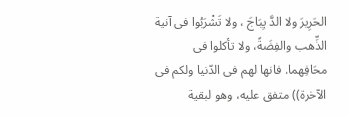الحَرِيرَ ولا الدَّ يِبَاجَ ، ولا تَشْرَبُوا فى آنية الذِّهب والفِضَةً، ولا تأكلوا فى
محَافِهما. فانها لهم فى الدّنيا ولكم فى الآخرة)) متفق عليه، وهو لبقية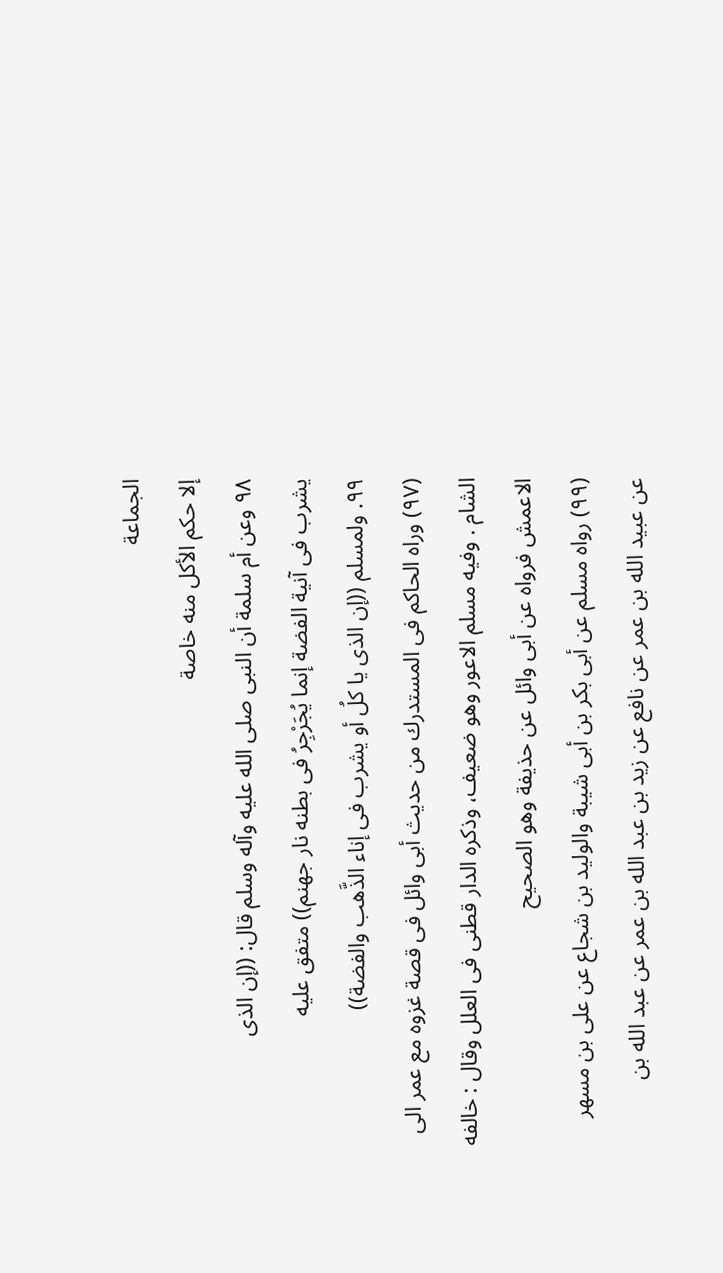الجماعة
إلا حكم الأكل منه خاصة
٩٨ وعن أم سلمة أن النبى صلى الله عليه وآله وسلم قال: ((إن الذى
يشرب فى آنية الفضة إنما يُجَرْجِرُ فى بطنه نار جهنم)) متفق عليه
٩٩. ولمسلم ((إن الذى يا كلُ أو يشرب فى إناء الذَّهب والفضة))
(٩٧) وراه الحاكم فى المستدرك من حديث أبى وائل فى قصة غزوه مع عمر الى
الشام . وفيه مسلم الاعور وهو ضعيف، وذكره الدار قطنى فى العلل وقال : خالفه
الاعمش فرواه عن أبى وائل عن حذيفة وهو الصحيح
(٩٩) رواه مسلم عن أبى بكر بن أبى شيبة والوليد بن شجاع عن على بن مسهر
عن عبيد الله بن عمر عن نافع عن زيد بن عبد الله بن عمر عن عبد الله بن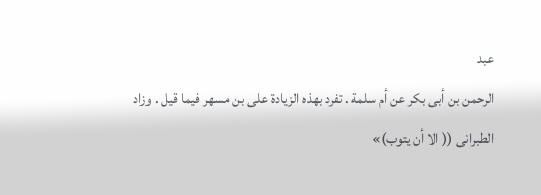عبد
الرحمن بن أبى بكر عن أم سلمة . تفرد بهذه الزيادة على بن مسهر فيما قيل . وزاد
الطبرانى (( الا أن يتوب)»